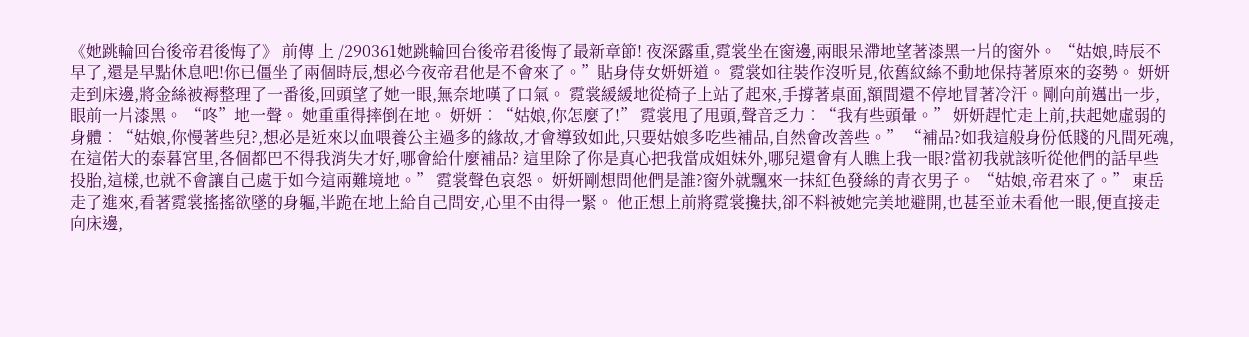《她跳輪回台後帝君後悔了》 前傳 上 /290361她跳輪回台後帝君後悔了最新章節! 夜深露重,霓裳坐在窗邊,兩眼呆滯地望著漆黑一片的窗外。 “姑娘,時辰不早了,還是早點休息吧!你已僵坐了兩個時辰,想必今夜帝君他是不會來了。”貼身侍女妍妍道。 霓裳如往裝作沒听見,依舊紋絲不動地保持著原來的姿勢。 妍妍走到床邊,將金絲被褥整理了一番後,回頭望了她一眼,無奈地嘆了口氣。 霓裳緩緩地從椅子上站了起來,手撐著桌面,額間還不停地冒著冷汗。剛向前邁出一步,眼前一片漆黑。 “咚”地一聲。 她重重得摔倒在地。 妍妍︰“姑娘,你怎麼了!” 霓裳甩了甩頭,聲音乏力︰“我有些頭暈。” 妍妍趕忙走上前,扶起她虛弱的身體︰“姑娘,你慢著些兒?,想必是近來以血喂養公主過多的緣故,才會導致如此,只要姑娘多吃些補品,自然會改善些。” “補品?如我這般身份低賤的凡間死魂,在這偌大的泰暮宮里,各個都巴不得我消失才好,哪會給什麼補品? 這里除了你是真心把我當成姐妹外,哪兒還會有人瞧上我一眼?當初我就該听從他們的話早些投胎,這樣,也就不會讓自己處于如今這兩難境地。” 霓裳聲色哀怨。 妍妍剛想問他們是誰?窗外就飄來一抹紅色發絲的青衣男子。 “姑娘,帝君來了。” 東岳走了進來,看著霓裳搖搖欲墜的身軀,半跪在地上給自己問安,心里不由得一緊。 他正想上前將霓裳攙扶,卻不料被她完美地避開,也甚至並未看他一眼,便直接走向床邊,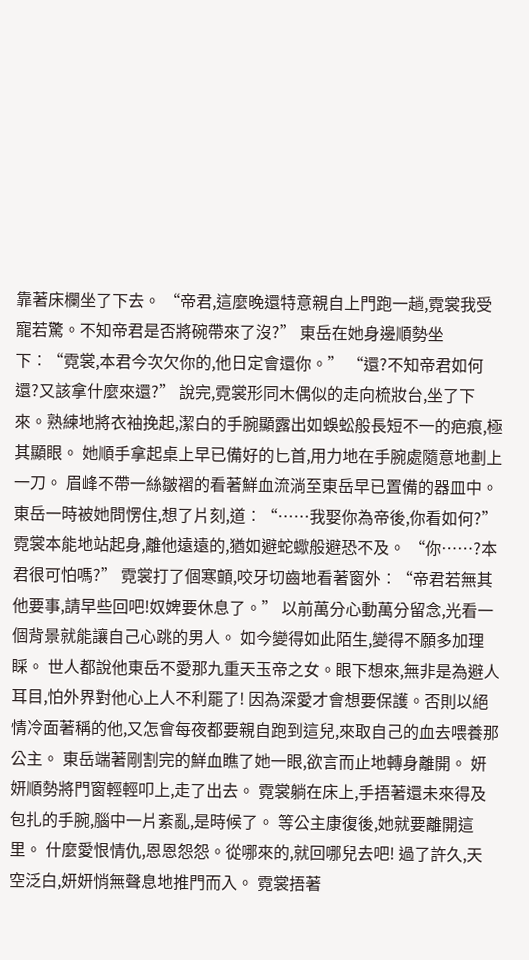靠著床欄坐了下去。 “帝君,這麼晚還特意親自上門跑一趟,霓裳我受寵若驚。不知帝君是否將碗帶來了沒?” 東岳在她身邊順勢坐下︰“霓裳,本君今次欠你的,他日定會還你。” “還?不知帝君如何還?又該拿什麼來還?” 說完,霓裳形同木偶似的走向梳妝台,坐了下來。熟練地將衣袖挽起,潔白的手腕顯露出如蜈蚣般長短不一的疤痕,極其顯眼。 她順手拿起桌上早已備好的匕首,用力地在手腕處隨意地劃上一刀。 眉峰不帶一絲皺褶的看著鮮血流淌至東岳早已置備的器皿中。 東岳一時被她問愣住,想了片刻,道︰“……我娶你為帝後,你看如何?” 霓裳本能地站起身,離他遠遠的,猶如避蛇蠍般避恐不及。 “你……?本君很可怕嗎?” 霓裳打了個寒顫,咬牙切齒地看著窗外︰“帝君若無其他要事,請早些回吧!奴婢要休息了。” 以前萬分心動萬分留念,光看一個背景就能讓自己心跳的男人。 如今變得如此陌生,變得不願多加理睬。 世人都說他東岳不愛那九重天玉帝之女。眼下想來,無非是為避人耳目,怕外界對他心上人不利罷了! 因為深愛才會想要保護。否則以絕情冷面著稱的他,又怎會每夜都要親自跑到這兒,來取自己的血去喂養那公主。 東岳端著剛割完的鮮血瞧了她一眼,欲言而止地轉身離開。 妍妍順勢將門窗輕輕叩上,走了出去。 霓裳躺在床上,手捂著還未來得及包扎的手腕,腦中一片紊亂,是時候了。 等公主康復後,她就要離開這里。 什麼愛恨情仇,恩恩怨怨。從哪來的,就回哪兒去吧! 過了許久,天空泛白,妍妍悄無聲息地推門而入。 霓裳捂著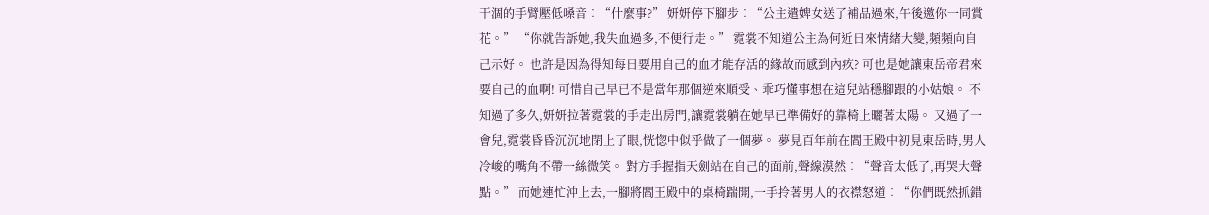干涸的手臂壓低嗓音︰“什麼事?” 妍妍停下腳步︰“公主遣婢女送了補品過來,午後邀你一同賞花。” “你就告訴她,我失血過多,不便行走。” 霓裳不知道公主為何近日來情緒大變,頻頻向自己示好。 也許是因為得知每日要用自己的血才能存活的緣故而感到內疚? 可也是她讓東岳帝君來要自己的血啊! 可惜自己早已不是當年那個逆來順受、乖巧懂事想在這兒站穩腳跟的小姑娘。 不知過了多久,妍妍拉著霓裳的手走出房門,讓霓裳躺在她早已準備好的靠椅上曬著太陽。 又過了一會兒,霓裳昏昏沉沉地閉上了眼,恍惚中似乎做了一個夢。 夢見百年前在閻王殿中初見東岳時,男人冷峻的嘴角不帶一絲微笑。 對方手握指天劍站在自己的面前,聲線漠然︰“聲音太低了,再哭大聲點。” 而她連忙沖上去,一腳將閻王殿中的桌椅踹開,一手拎著男人的衣襟怒道︰“你們既然抓錯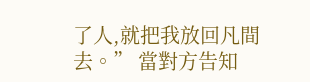了人,就把我放回凡間去。” 當對方告知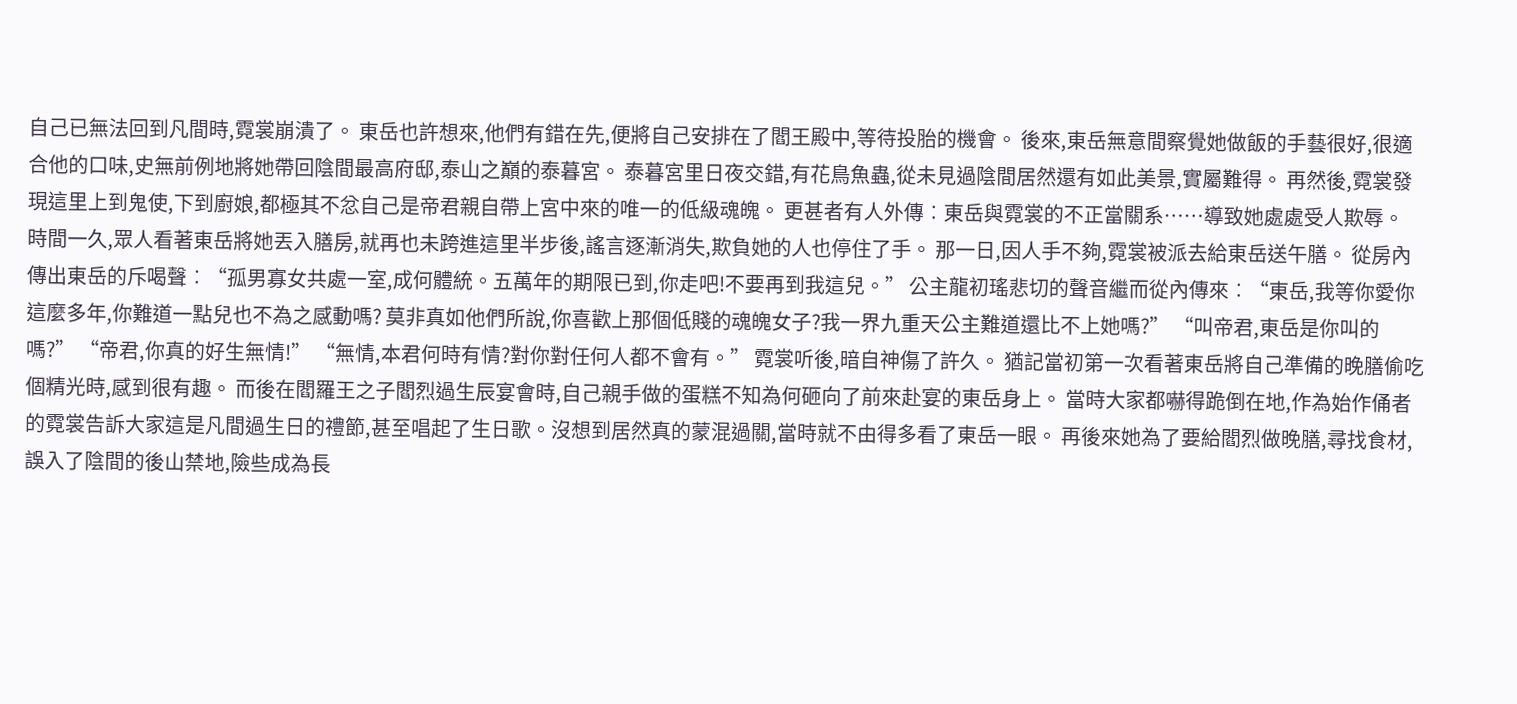自己已無法回到凡間時,霓裳崩潰了。 東岳也許想來,他們有錯在先,便將自己安排在了閻王殿中,等待投胎的機會。 後來,東岳無意間察覺她做飯的手藝很好,很適合他的口味,史無前例地將她帶回陰間最高府邸,泰山之巔的泰暮宮。 泰暮宮里日夜交錯,有花鳥魚蟲,從未見過陰間居然還有如此美景,實屬難得。 再然後,霓裳發現這里上到鬼使,下到廚娘,都極其不忿自己是帝君親自帶上宮中來的唯一的低級魂魄。 更甚者有人外傳︰東岳與霓裳的不正當關系……導致她處處受人欺辱。 時間一久,眾人看著東岳將她丟入膳房,就再也未跨進這里半步後,謠言逐漸消失,欺負她的人也停住了手。 那一日,因人手不夠,霓裳被派去給東岳送午膳。 從房內傳出東岳的斥喝聲︰“孤男寡女共處一室,成何體統。五萬年的期限已到,你走吧!不要再到我這兒。” 公主龍初瑤悲切的聲音繼而從內傳來︰“東岳,我等你愛你這麼多年,你難道一點兒也不為之感動嗎? 莫非真如他們所說,你喜歡上那個低賤的魂魄女子?我一界九重天公主難道還比不上她嗎?” “叫帝君,東岳是你叫的嗎?” “帝君,你真的好生無情!” “無情,本君何時有情?對你對任何人都不會有。” 霓裳听後,暗自神傷了許久。 猶記當初第一次看著東岳將自己準備的晚膳偷吃個精光時,感到很有趣。 而後在閻羅王之子閻烈過生辰宴會時,自己親手做的蛋糕不知為何砸向了前來赴宴的東岳身上。 當時大家都嚇得跪倒在地,作為始作俑者的霓裳告訴大家這是凡間過生日的禮節,甚至唱起了生日歌。沒想到居然真的蒙混過關,當時就不由得多看了東岳一眼。 再後來她為了要給閻烈做晚膳,尋找食材,誤入了陰間的後山禁地,險些成為長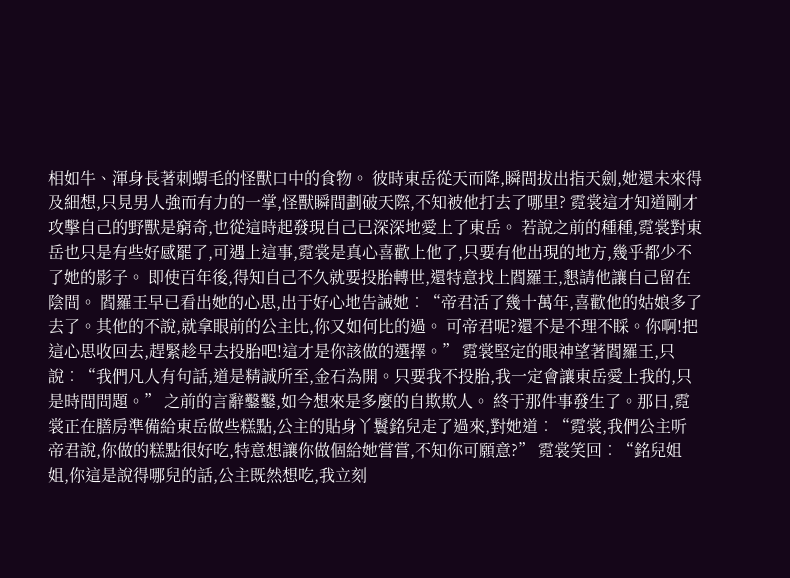相如牛、渾身長著刺蝟毛的怪獸口中的食物。 彼時東岳從天而降,瞬間拔出指天劍,她還未來得及細想,只見男人強而有力的一掌,怪獸瞬間劃破天際,不知被他打去了哪里? 霓裳這才知道剛才攻擊自己的野獸是窮奇,也從這時起發現自己已深深地愛上了東岳。 若說之前的種種,霓裳對東岳也只是有些好感罷了,可遇上這事,霓裳是真心喜歡上他了,只要有他出現的地方,幾乎都少不了她的影子。 即使百年後,得知自己不久就要投胎轉世,還特意找上閻羅王,懇請他讓自己留在陰間。 閻羅王早已看出她的心思,出于好心地告誡她︰“帝君活了幾十萬年,喜歡他的姑娘多了去了。其他的不說,就拿眼前的公主比,你又如何比的過。 可帝君呢?還不是不理不睬。你啊!把這心思收回去,趕緊趁早去投胎吧!這才是你該做的選擇。” 霓裳堅定的眼神望著閻羅王,只說︰“我們凡人有句話,道是精誠所至,金石為開。只要我不投胎,我一定會讓東岳愛上我的,只是時間問題。” 之前的言辭鑿鑿,如今想來是多麼的自欺欺人。 終于那件事發生了。那日,霓裳正在膳房準備給東岳做些糕點,公主的貼身丫鬟銘兒走了過來,對她道︰“霓裳,我們公主听帝君說,你做的糕點很好吃,特意想讓你做個給她嘗嘗,不知你可願意?” 霓裳笑回︰“銘兒姐姐,你這是說得哪兒的話,公主既然想吃,我立刻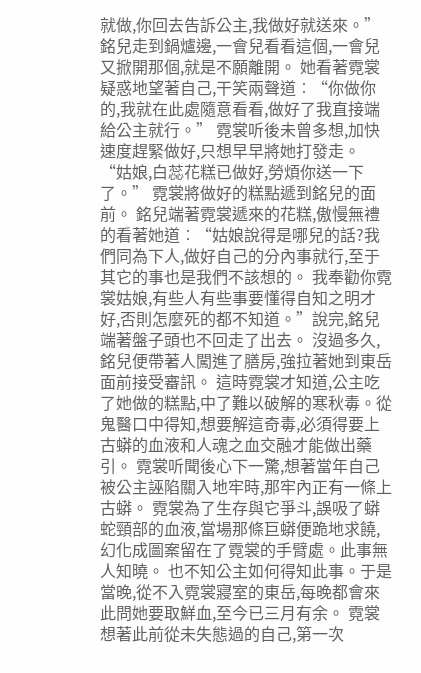就做,你回去告訴公主,我做好就送來。” 銘兒走到鍋爐邊,一會兒看看這個,一會兒又掀開那個,就是不願離開。 她看著霓裳疑惑地望著自己,干笑兩聲道︰“你做你的,我就在此處隨意看看,做好了我直接端給公主就行。” 霓裳听後未曾多想,加快速度趕緊做好,只想早早將她打發走。 “姑娘,白蕊花糕已做好,勞煩你送一下了。” 霓裳將做好的糕點遞到銘兒的面前。 銘兒端著霓裳遞來的花糕,傲慢無禮的看著她道︰“姑娘說得是哪兒的話?我們同為下人,做好自己的分內事就行,至于其它的事也是我們不該想的。 我奉勸你霓裳姑娘,有些人有些事要懂得自知之明才好,否則怎麼死的都不知道。”說完,銘兒端著盤子頭也不回走了出去。 沒過多久,銘兒便帶著人闖進了膳房,強拉著她到東岳面前接受審訊。 這時霓裳才知道,公主吃了她做的糕點,中了難以破解的寒秋毒。從鬼醫口中得知,想要解這奇毒,必須得要上古蟒的血液和人魂之血交融才能做出藥引。 霓裳听聞後心下一驚,想著當年自己被公主誣陷關入地牢時,那牢內正有一條上古蟒。 霓裳為了生存與它爭斗,誤吸了蟒蛇頸部的血液,當場那條巨蟒便跪地求饒,幻化成圖案留在了霓裳的手臂處。此事無人知曉。 也不知公主如何得知此事。于是當晚,從不入霓裳寢室的東岳,每晚都會來此問她要取鮮血,至今已三月有余。 霓裳想著此前從未失態過的自己,第一次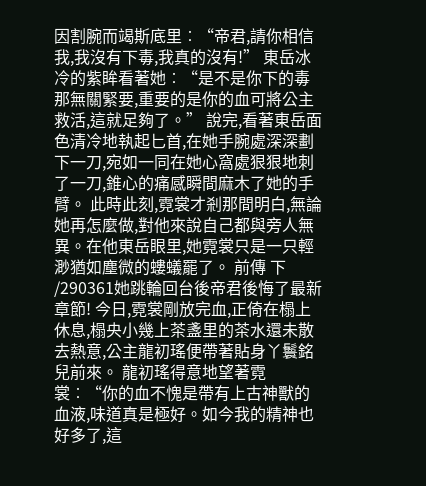因割腕而竭斯底里︰“帝君,請你相信我,我沒有下毒,我真的沒有!” 東岳冰冷的紫眸看著她︰“是不是你下的毒那無關緊要,重要的是你的血可將公主救活,這就足夠了。” 說完,看著東岳面色清冷地執起匕首,在她手腕處深深劃下一刀,宛如一同在她心窩處狠狠地刺了一刀,錐心的痛感瞬間麻木了她的手臂。 此時此刻,霓裳才剎那間明白,無論她再怎麼做,對他來說自己都與旁人無異。在他東岳眼里,她霓裳只是一只輕渺猶如塵微的螻蟻罷了。 前傳 下 /290361她跳輪回台後帝君後悔了最新章節! 今日,霓裳剛放完血,正倚在榻上休息,榻央小幾上茶盞里的茶水還未散去熱意,公主龍初瑤便帶著貼身丫鬟銘兒前來。 龍初瑤得意地望著霓裳︰“你的血不愧是帶有上古神獸的血液,味道真是極好。如今我的精神也好多了,這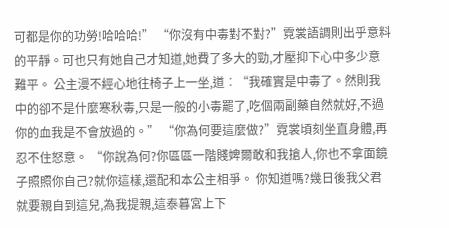可都是你的功勞!哈哈哈!” “你沒有中毒對不對?”霓裳語調則出乎意料的平靜。可也只有她自己才知道,她費了多大的勁,才壓抑下心中多少意難平。 公主漫不經心地往椅子上一坐,道︰“我確實是中毒了。然則我中的卻不是什麼寒秋毒,只是一般的小毒罷了,吃個兩副藥自然就好,不過你的血我是不會放過的。” “你為何要這麼做?”霓裳頃刻坐直身體,再忍不住怒意。 “你說為何?你區區一階賤婢爾敢和我搶人,你也不拿面鏡子照照你自己?就你這樣,還配和本公主相爭。 你知道嗎?幾日後我父君就要親自到這兒,為我提親,這泰暮宮上下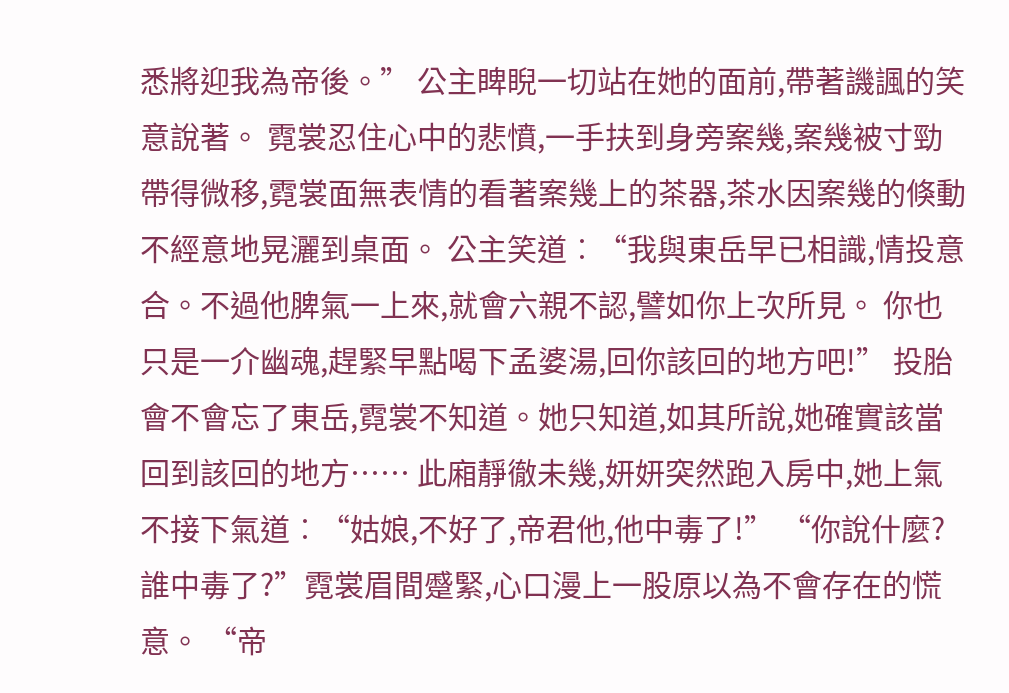悉將迎我為帝後。” 公主睥睨一切站在她的面前,帶著譏諷的笑意說著。 霓裳忍住心中的悲憤,一手扶到身旁案幾,案幾被寸勁帶得微移,霓裳面無表情的看著案幾上的茶器,茶水因案幾的倏動不經意地晃灑到桌面。 公主笑道︰“我與東岳早已相識,情投意合。不過他脾氣一上來,就會六親不認,譬如你上次所見。 你也只是一介幽魂,趕緊早點喝下孟婆湯,回你該回的地方吧!” 投胎會不會忘了東岳,霓裳不知道。她只知道,如其所說,她確實該當回到該回的地方…… 此廂靜徹未幾,妍妍突然跑入房中,她上氣不接下氣道︰“姑娘,不好了,帝君他,他中毒了!” “你說什麼?誰中毒了?”霓裳眉間蹙緊,心口漫上一股原以為不會存在的慌意。 “帝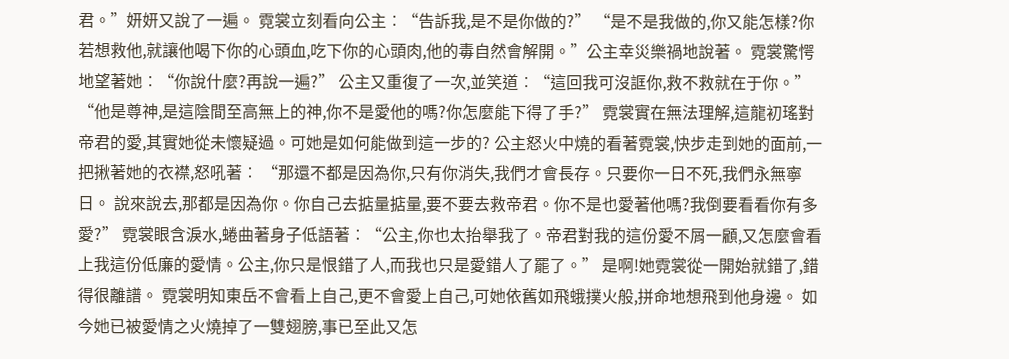君。”妍妍又說了一遍。 霓裳立刻看向公主︰“告訴我,是不是你做的?” “是不是我做的,你又能怎樣?你若想救他,就讓他喝下你的心頭血,吃下你的心頭肉,他的毒自然會解開。”公主幸災樂禍地說著。 霓裳驚愕地望著她︰“你說什麼?再說一遍?” 公主又重復了一次,並笑道︰“這回我可沒誆你,救不救就在于你。” “他是尊神,是這陰間至高無上的神,你不是愛他的嗎?你怎麼能下得了手?” 霓裳實在無法理解,這龍初瑤對帝君的愛,其實她從未懷疑過。可她是如何能做到這一步的? 公主怒火中燒的看著霓裳,快步走到她的面前,一把揪著她的衣襟,怒吼著︰ “那還不都是因為你,只有你消失,我們才會長存。只要你一日不死,我們永無寧日。 說來說去,那都是因為你。你自己去掂量掂量,要不要去救帝君。你不是也愛著他嗎?我倒要看看你有多愛?” 霓裳眼含淚水,蜷曲著身子低語著︰“公主,你也太抬舉我了。帝君對我的這份愛不屑一顧,又怎麼會看上我這份低廉的愛情。公主,你只是恨錯了人,而我也只是愛錯人了罷了。” 是啊!她霓裳從一開始就錯了,錯得很離譜。 霓裳明知東岳不會看上自己,更不會愛上自己,可她依舊如飛蛾撲火般,拼命地想飛到他身邊。 如今她已被愛情之火燒掉了一雙翅膀,事已至此又怎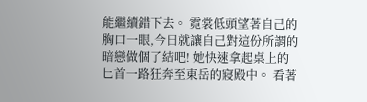能繼續錯下去。 霓裳低頭望著自己的胸口一眼,今日就讓自己對這份所謂的暗戀做個了結吧! 她快速拿起桌上的匕首一路狂奔至東岳的寢殿中。 看著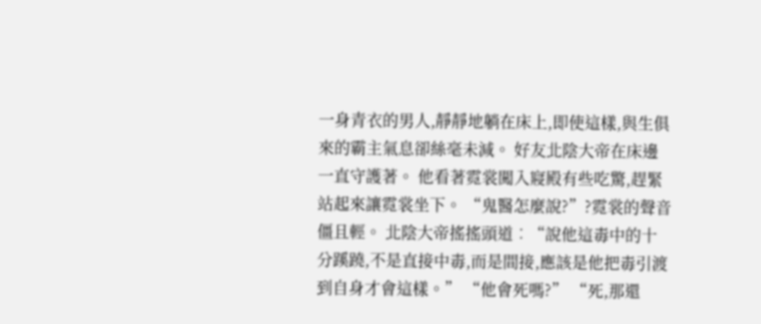一身青衣的男人,靜靜地躺在床上,即使這樣,與生俱來的霸主氣息卻絲毫未減。 好友北陰大帝在床邊一直守護著。 他看著霓裳闖入寢殿有些吃驚,趕緊站起來讓霓裳坐下。 “鬼醫怎麼說?”?霓裳的聲音僵且輕。 北陰大帝搖搖頭道︰“說他這毒中的十分蹊蹺,不是直接中毒,而是間接,應該是他把毒引渡到自身才會這樣。” “他會死嗎?” “死,那還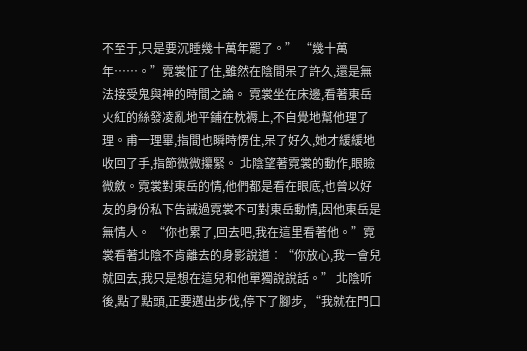不至于,只是要沉睡幾十萬年罷了。” “幾十萬年……。”霓裳怔了住,雖然在陰間呆了許久,還是無法接受鬼與神的時間之論。 霓裳坐在床邊,看著東岳火紅的絲發凌亂地平鋪在枕褥上,不自覺地幫他理了理。甫一理畢,指間也瞬時愣住,呆了好久,她才緩緩地收回了手,指節微微攥緊。 北陰望著霓裳的動作,眼瞼微斂。霓裳對東岳的情,他們都是看在眼底,也曾以好友的身份私下告誡過霓裳不可對東岳動情,因他東岳是無情人。 “你也累了,回去吧,我在這里看著他。”霓裳看著北陰不肯離去的身影說道︰“你放心,我一會兒就回去,我只是想在這兒和他單獨說說話。” 北陰听後,點了點頭,正要邁出步伐,停下了腳步, “我就在門口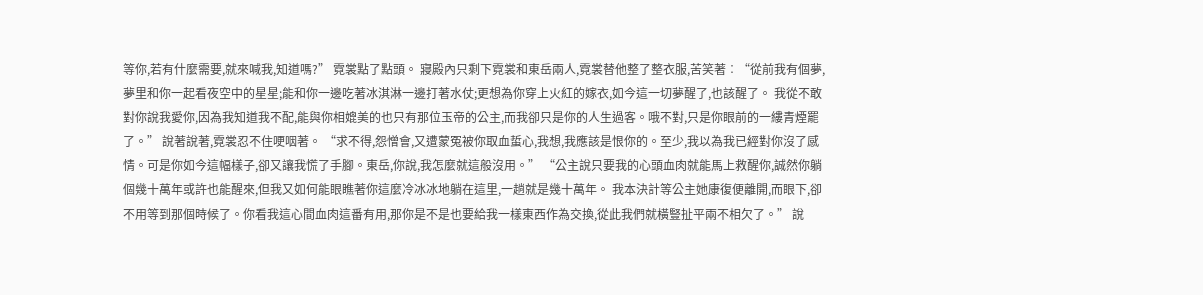等你,若有什麼需要,就來喊我,知道嗎?” 霓裳點了點頭。 寢殿內只剩下霓裳和東岳兩人,霓裳替他整了整衣服,苦笑著︰“從前我有個夢,夢里和你一起看夜空中的星星;能和你一邊吃著冰淇淋一邊打著水仗;更想為你穿上火紅的嫁衣,如今這一切夢醒了,也該醒了。 我從不敢對你說我愛你,因為我知道我不配,能與你相媲美的也只有那位玉帝的公主,而我卻只是你的人生過客。哦不對,只是你眼前的一縷青煙罷了。” 說著說著,霓裳忍不住哽咽著。 “求不得,怨憎會,又遭蒙冤被你取血蜇心,我想,我應該是恨你的。至少,我以為我已經對你沒了感情。可是你如今這幅樣子,卻又讓我慌了手腳。東岳,你說,我怎麼就這般沒用。” “公主說只要我的心頭血肉就能馬上救醒你,誠然你躺個幾十萬年或許也能醒來,但我又如何能眼瞧著你這麼冷冰冰地躺在這里,一趟就是幾十萬年。 我本決計等公主她康復便離開,而眼下,卻不用等到那個時候了。你看我這心間血肉這番有用,那你是不是也要給我一樣東西作為交換,從此我們就橫豎扯平兩不相欠了。” 說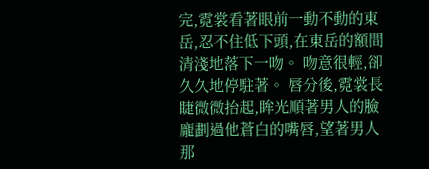完,霓裳看著眼前一動不動的東岳,忍不住低下頭,在東岳的額間清淺地落下一吻。 吻意很輕,卻久久地停駐著。 唇分後,霓裳長睫微微抬起,眸光順著男人的臉龐劃過他蒼白的嘴唇,望著男人那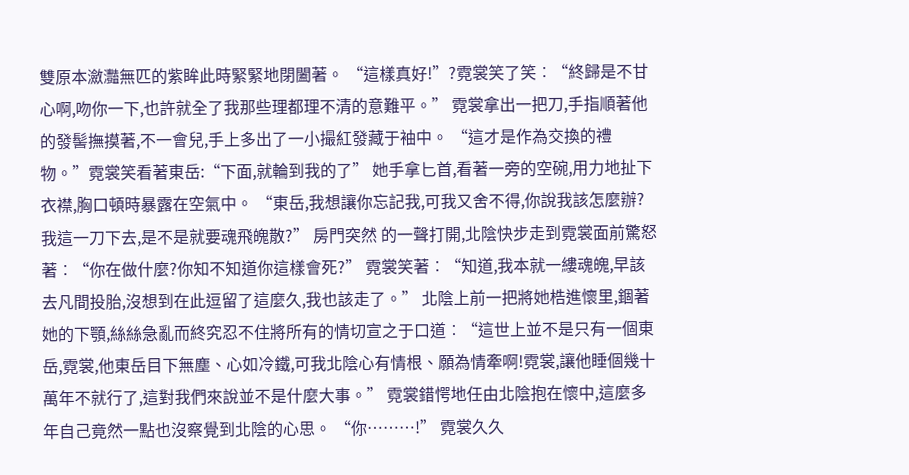雙原本瀲灩無匹的紫眸此時緊緊地閉闔著。 “這樣真好!”?霓裳笑了笑︰“終歸是不甘心啊,吻你一下,也許就全了我那些理都理不清的意難平。” 霓裳拿出一把刀,手指順著他的發髻撫摸著,不一會兒,手上多出了一小撮紅發藏于袖中。 “這才是作為交換的禮物。”霓裳笑看著東岳:“下面,就輪到我的了” 她手拿匕首,看著一旁的空碗,用力地扯下衣襟,胸口頓時暴露在空氣中。 “東岳,我想讓你忘記我,可我又舍不得,你說我該怎麼辦?我這一刀下去,是不是就要魂飛魄散?” 房門突然 的一聲打開,北陰快步走到霓裳面前驚怒著︰“你在做什麼?你知不知道你這樣會死?” 霓裳笑著︰“知道,我本就一縷魂魄,早該去凡間投胎,沒想到在此逗留了這麼久,我也該走了。” 北陰上前一把將她梏進懷里,錮著她的下顎,絲絲急亂而終究忍不住將所有的情切宣之于口道︰“這世上並不是只有一個東岳,霓裳,他東岳目下無塵、心如冷鐵,可我北陰心有情根、願為情牽啊!霓裳,讓他睡個幾十萬年不就行了,這對我們來說並不是什麼大事。” 霓裳錯愕地任由北陰抱在懷中,這麼多年自己竟然一點也沒察覺到北陰的心思。 “你………!” 霓裳久久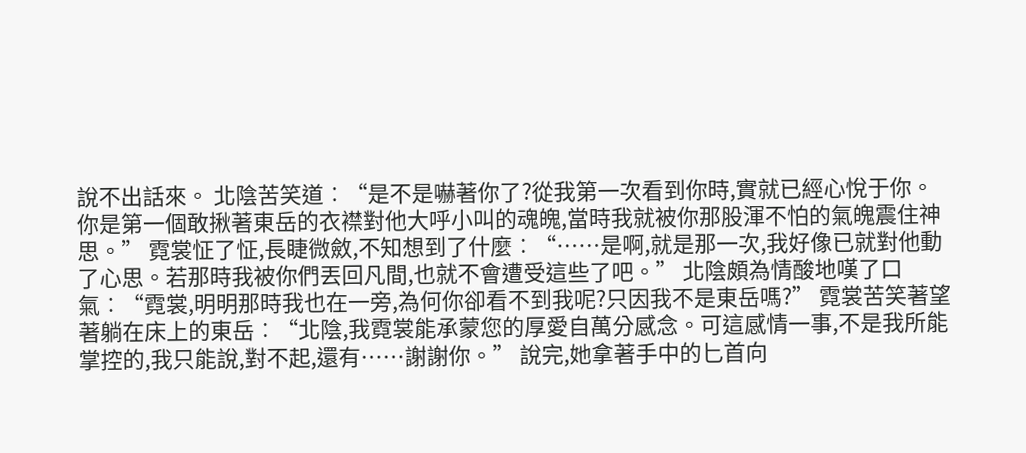說不出話來。 北陰苦笑道︰“是不是嚇著你了?從我第一次看到你時,實就已經心悅于你。你是第一個敢揪著東岳的衣襟對他大呼小叫的魂魄,當時我就被你那股渾不怕的氣魄震住神思。” 霓裳怔了怔,長睫微斂,不知想到了什麼︰“……是啊,就是那一次,我好像已就對他動了心思。若那時我被你們丟回凡間,也就不會遭受這些了吧。” 北陰頗為情酸地嘆了口氣︰“霓裳,明明那時我也在一旁,為何你卻看不到我呢?只因我不是東岳嗎?” 霓裳苦笑著望著躺在床上的東岳︰“北陰,我霓裳能承蒙您的厚愛自萬分感念。可這感情一事,不是我所能掌控的,我只能說,對不起,還有……謝謝你。” 說完,她拿著手中的匕首向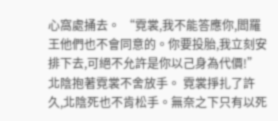心窩處捅去。 “霓裳,我不能答應你,閻羅王他們也不會同意的。你要投胎,我立刻安排下去,可絕不允許是你以己身為代價!”北陰抱著霓裳不舍放手。 霓裳掙扎了許久,北陰死也不肯松手。無奈之下只有以死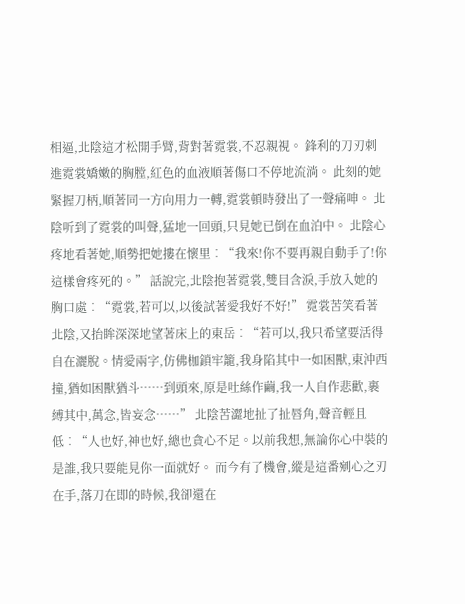相逼,北陰這才松開手臂,背對著霓裳,不忍親視。 鋒利的刀刃刺進霓裳嬌嫩的胸膛,紅色的血液順著傷口不停地流淌。 此刻的她緊握刀柄,順著同一方向用力一轉,霓裳頓時發出了一聲痛呻。 北陰听到了霓裳的叫聲,猛地一回頭,只見她已倒在血泊中。 北陰心疼地看著她,順勢把她摟在懷里︰“我來!你不要再親自動手了!你這樣會疼死的。” 話說完,北陰抱著霓裳,雙目含淚,手放入她的胸口處︰“霓裳,若可以,以後試著愛我好不好!” 霓裳苦笑看著北陰,又抬眸深深地望著床上的東岳︰“若可以,我只希望要活得自在灑脫。情愛兩字,仿佛枷鎖牢籠,我身陷其中一如困獸,東沖西撞,猶如困獸猶斗……到頭來,原是吐絲作繭,我一人自作悲歡,裹縛其中,萬念,皆妄念……” 北陰苦澀地扯了扯唇角,聲音輕且低︰“人也好,神也好,總也貪心不足。以前我想,無論你心中裝的是誰,我只要能見你一面就好。 而今有了機會,縱是這番剜心之刃在手,落刀在即的時候,我卻還在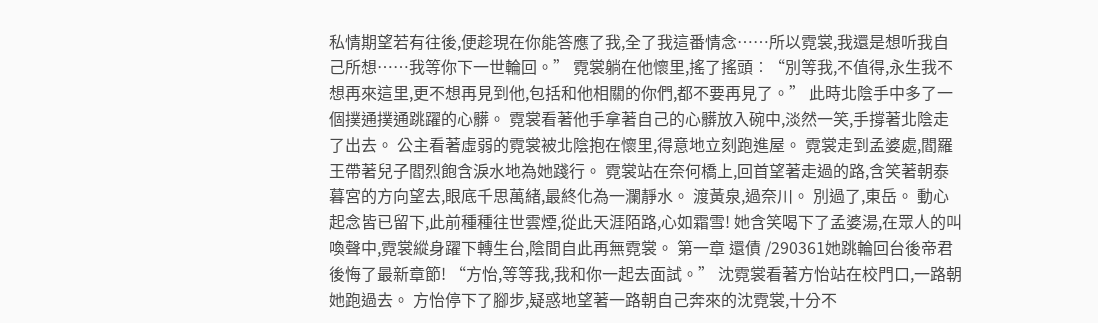私情期望若有往後,便趁現在你能答應了我,全了我這番情念……所以霓裳,我還是想听我自己所想……我等你下一世輪回。” 霓裳躺在他懷里,搖了搖頭︰“別等我,不值得,永生我不想再來這里,更不想再見到他,包括和他相關的你們,都不要再見了。” 此時北陰手中多了一個撲通撲通跳躍的心髒。 霓裳看著他手拿著自己的心髒放入碗中,淡然一笑,手撐著北陰走了出去。 公主看著虛弱的霓裳被北陰抱在懷里,得意地立刻跑進屋。 霓裳走到孟婆處,閻羅王帶著兒子閻烈飽含淚水地為她踐行。 霓裳站在奈何橋上,回首望著走過的路,含笑著朝泰暮宮的方向望去,眼底千思萬緒,最終化為一瀾靜水。 渡黃泉,過奈川。 別過了,東岳。 動心起念皆已留下,此前種種往世雲煙,從此天涯陌路,心如霜雪! 她含笑喝下了孟婆湯,在眾人的叫喚聲中,霓裳縱身躍下轉生台,陰間自此再無霓裳。 第一章 還債 /290361她跳輪回台後帝君後悔了最新章節! “方怡,等等我,我和你一起去面試。” 沈霓裳看著方怡站在校門口,一路朝她跑過去。 方怡停下了腳步,疑惑地望著一路朝自己奔來的沈霓裳,十分不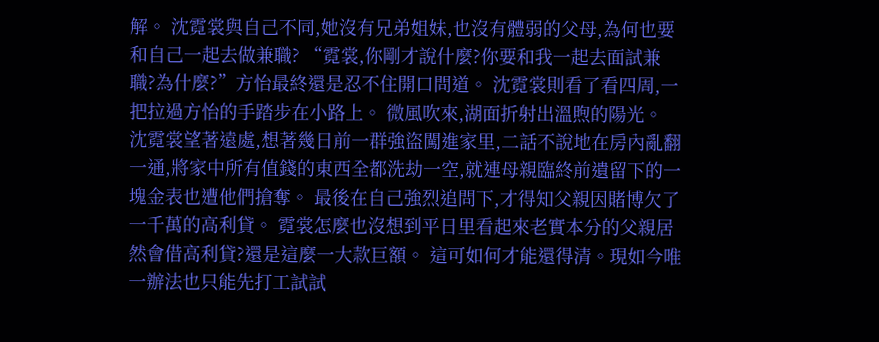解。 沈霓裳與自己不同,她沒有兄弟姐妹,也沒有體弱的父母,為何也要和自己一起去做兼職? “霓裳,你剛才說什麼?你要和我一起去面試兼職?為什麼?”方怡最終還是忍不住開口問道。 沈霓裳則看了看四周,一把拉過方怡的手踏步在小路上。 微風吹來,湖面折射出溫煦的陽光。 沈霓裳望著遠處,想著幾日前一群強盜闖進家里,二話不說地在房內亂翻一通,將家中所有值錢的東西全都洗劫一空,就連母親臨終前遺留下的一塊金表也遭他們搶奪。 最後在自己強烈追問下,才得知父親因賭博欠了一千萬的高利貸。 霓裳怎麼也沒想到平日里看起來老實本分的父親居然會借高利貸?還是這麼一大款巨額。 這可如何才能還得清。現如今唯一辦法也只能先打工試試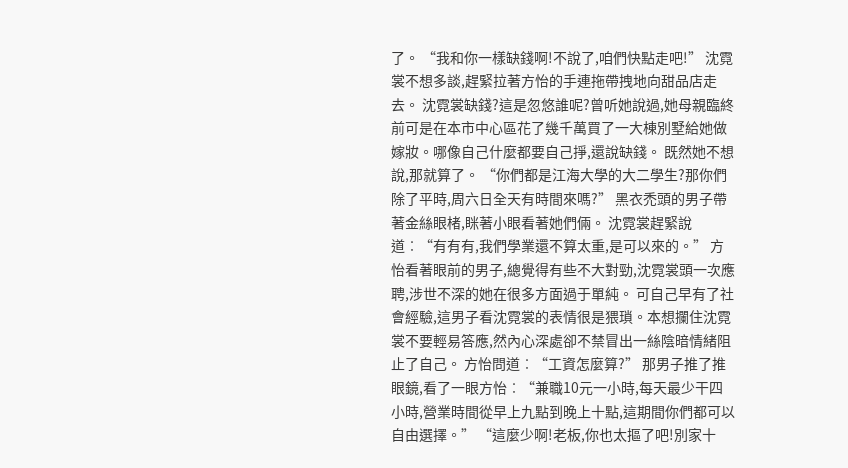了。 “我和你一樣缺錢啊!不說了,咱們快點走吧!” 沈霓裳不想多談,趕緊拉著方怡的手連拖帶拽地向甜品店走去。 沈霓裳缺錢?這是忽悠誰呢?曾听她說過,她母親臨終前可是在本市中心區花了幾千萬買了一大棟別墅給她做嫁妝。哪像自己什麼都要自己掙,還說缺錢。 既然她不想說,那就算了。 “你們都是江海大學的大二學生?那你們除了平時,周六日全天有時間來嗎?” 黑衣禿頭的男子帶著金絲眼楮,眯著小眼看著她們倆。 沈霓裳趕緊說道︰“有有有,我們學業還不算太重,是可以來的。” 方怡看著眼前的男子,總覺得有些不大對勁,沈霓裳頭一次應聘,涉世不深的她在很多方面過于單純。 可自己早有了社會經驗,這男子看沈霓裳的表情很是猥瑣。本想攔住沈霓裳不要輕易答應,然內心深處卻不禁冒出一絲陰暗情緒阻止了自己。 方怡問道︰“工資怎麼算?” 那男子推了推眼鏡,看了一眼方怡︰“兼職10元一小時,每天最少干四小時,營業時間從早上九點到晚上十點,這期間你們都可以自由選擇。” “這麼少啊!老板,你也太摳了吧!別家十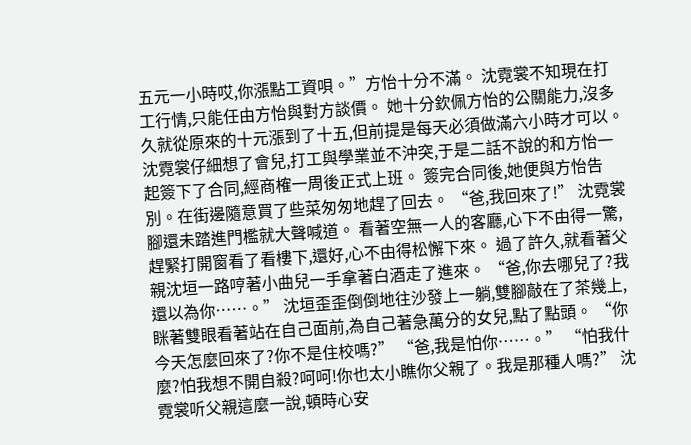五元一小時哎,你漲點工資唄。”方怡十分不滿。 沈霓裳不知現在打工行情,只能任由方怡與對方談價。 她十分欽佩方怡的公關能力,沒多久就從原來的十元漲到了十五,但前提是每天必須做滿六小時才可以。 沈霓裳仔細想了會兒,打工與學業並不沖突,于是二話不說的和方怡一起簽下了合同,經商榷一周後正式上班。 簽完合同後,她便與方怡告別。在街邊隨意買了些菜匆匆地趕了回去。 “爸,我回來了!” 沈霓裳腳還未踏進門檻就大聲喊道。 看著空無一人的客廳,心下不由得一驚,趕緊打開窗看了看樓下,還好,心不由得松懈下來。 過了許久,就看著父親沈垣一路哼著小曲兒一手拿著白酒走了進來。 “爸,你去哪兒了?我還以為你……。” 沈垣歪歪倒倒地往沙發上一躺,雙腳敲在了茶幾上,眯著雙眼看著站在自己面前,為自己著急萬分的女兒,點了點頭。 “你今天怎麼回來了?你不是住校嗎?” “爸,我是怕你……。” “怕我什麼?怕我想不開自殺?呵呵!你也太小瞧你父親了。我是那種人嗎?” 沈霓裳听父親這麼一說,頓時心安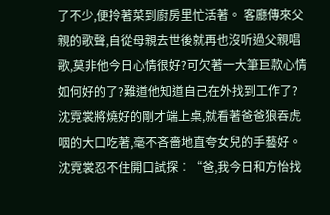了不少,便拎著菜到廚房里忙活著。 客廳傳來父親的歌聲,自從母親去世後就再也沒听過父親唱歌,莫非他今日心情很好?可欠著一大筆巨款心情如何好的了?難道他知道自己在外找到工作了? 沈霓裳將燒好的剛才端上桌,就看著爸爸狼吞虎咽的大口吃著,毫不吝嗇地直夸女兒的手藝好。 沈霓裳忍不住開口試探︰“爸,我今日和方怡找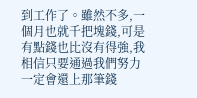到工作了。雖然不多,一個月也就千把塊錢,可是有點錢也比沒有得強,我相信只要通過我們努力一定會還上那筆錢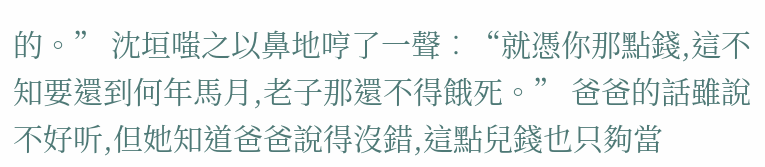的。” 沈垣嗤之以鼻地哼了一聲︰“就憑你那點錢,這不知要還到何年馬月,老子那還不得餓死。” 爸爸的話雖說不好听,但她知道爸爸說得沒錯,這點兒錢也只夠當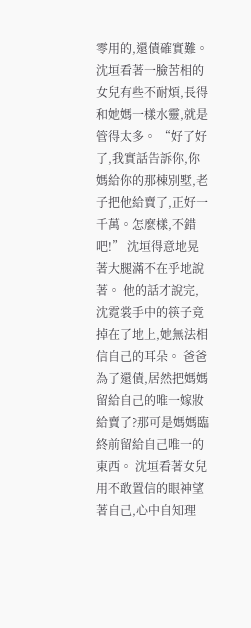零用的,還債確實難。 沈垣看著一臉苦相的女兒有些不耐煩,長得和她媽一樣水靈,就是管得太多。 “好了好了,我實話告訴你,你媽給你的那棟別墅,老子把他給賣了,正好一千萬。怎麼樣,不錯吧!” 沈垣得意地晃著大腿滿不在乎地說著。 他的話才說完,沈霓裳手中的筷子竟掉在了地上,她無法相信自己的耳朵。 爸爸為了還債,居然把媽媽留給自己的唯一嫁妝給賣了?那可是媽媽臨終前留給自己唯一的東西。 沈垣看著女兒用不敢置信的眼神望著自己,心中自知理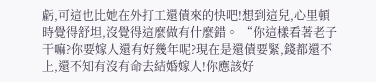虧,可這也比她在外打工還債來的快吧!想到這兒,心里頓時覺得舒坦,沒覺得這麼做有什麼錯。 “你這樣看著老子干嘛?你要嫁人還有好幾年呢?現在是還債要緊,錢都還不上,還不知有沒有命去結婚嫁人!你應該好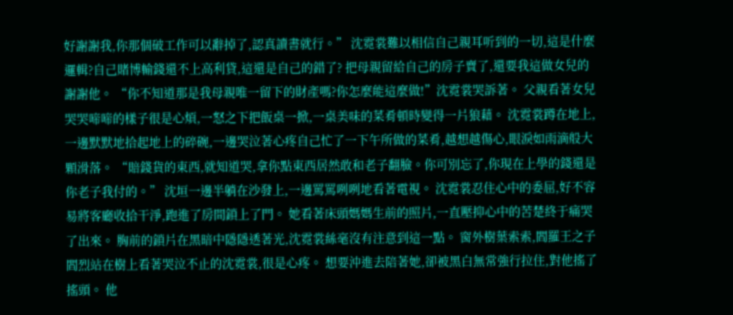好謝謝我,你那個破工作可以辭掉了,認真讀書就行。” 沈霓裳難以相信自己親耳听到的一切,這是什麼邏輯?自己賭博輸錢還不上高利貸,這還是自己的錯了? 把母親留給自己的房子賣了,還要我這做女兒的謝謝他。 “你不知道那是我母親唯一留下的財產嗎?你怎麼能這麼做!”沈霓裳哭訴著。 父親看著女兒哭哭啼啼的樣子很是心煩,一怒之下把飯桌一掀,一桌美味的菜肴頓時變得一片狼藉。 沈霓裳蹲在地上,一邊默默地拾起地上的碎碗,一邊哭泣著心疼自己忙了一下午所做的菜肴,越想越傷心,眼淚如雨滴般大顆滑落。 “賠錢貨的東西,就知道哭,拿你點東西居然敢和老子翻臉。你可別忘了,你現在上學的錢還是你老子我付的。” 沈垣一邊半躺在沙發上,一邊罵罵咧咧地看著電視。 沈霓裳忍住心中的委屈,好不容易將客廳收拾干淨,跑進了房間鎖上了門。 她看著床頭媽媽生前的照片,一直壓抑心中的苦楚終于痛哭了出來。 胸前的鎖片在黑暗中隱隱透著光,沈霓裳絲毫沒有注意到這一點。 窗外樹葉索索,閻羅王之子閻烈站在樹上看著哭泣不止的沈霓裳,很是心疼。 想要沖進去陪著她,卻被黑白無常強行拉住,對他搖了搖頭。 他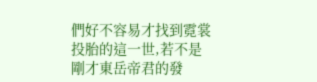們好不容易才找到霓裳投胎的這一世,若不是剛才東岳帝君的發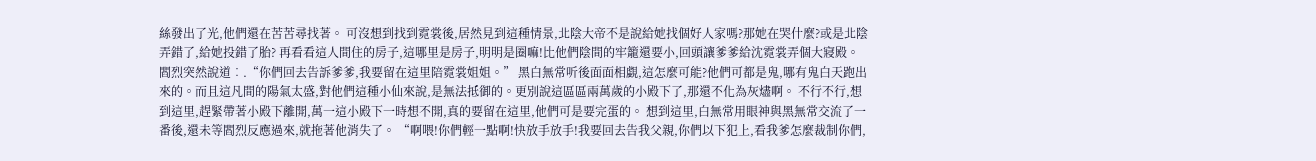絲發出了光,他們還在苦苦尋找著。 可沒想到找到霓裳後,居然見到這種情景,北陰大帝不是說給她找個好人家嗎?那她在哭什麼?或是北陰弄錯了,給她投錯了胎? 再看看這人間住的房子,這哪里是房子,明明是圈嘛!比他們陰間的牢籠還要小,回頭讓爹爹給沈霓裳弄個大寢殿。 閻烈突然說道︰.“你們回去告訴爹爹,我要留在這里陪霓裳姐姐。” 黑白無常听後面面相覷,這怎麼可能?他們可都是鬼,哪有鬼白天跑出來的。而且這凡間的陽氣太盛,對他們這種小仙來說,是無法抵御的。更別說這區區兩萬歲的小殿下了,那還不化為灰燼啊。 不行不行,想到這里,趕緊帶著小殿下離開,萬一這小殿下一時想不開,真的要留在這里,他們可是要完蛋的。 想到這里,白無常用眼神與黑無常交流了一番後,還未等閻烈反應過來,就拖著他消失了。 “啊喂!你們輕一點啊!快放手放手!我要回去告我父親,你們以下犯上,看我爹怎麼裁制你們,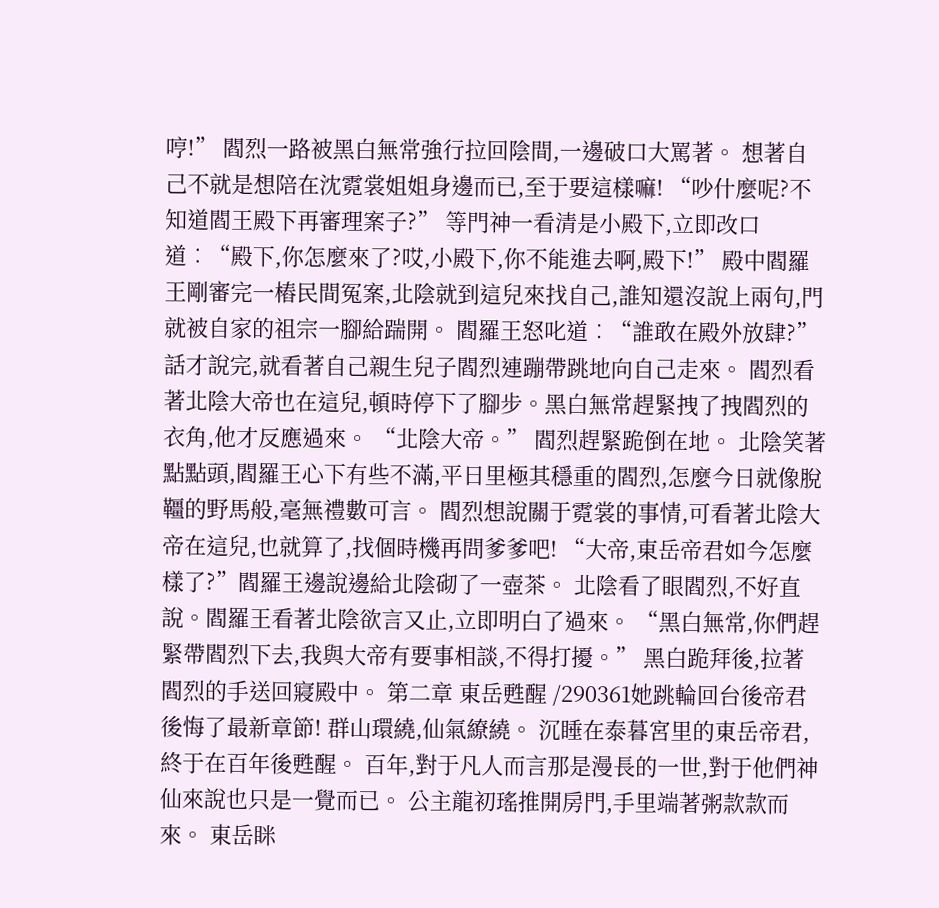哼!” 閻烈一路被黑白無常強行拉回陰間,一邊破口大罵著。 想著自己不就是想陪在沈霓裳姐姐身邊而已,至于要這樣嘛! “吵什麼呢?不知道閻王殿下再審理案子?” 等門神一看清是小殿下,立即改口道︰“殿下,你怎麼來了?哎,小殿下,你不能進去啊,殿下!” 殿中閻羅王剛審完一樁民間冤案,北陰就到這兒來找自己,誰知還沒說上兩句,門就被自家的祖宗一腳給踹開。 閻羅王怒叱道︰“誰敢在殿外放肆?”話才說完,就看著自己親生兒子閻烈連蹦帶跳地向自己走來。 閻烈看著北陰大帝也在這兒,頓時停下了腳步。黑白無常趕緊拽了拽閻烈的衣角,他才反應過來。 “北陰大帝。” 閻烈趕緊跪倒在地。 北陰笑著點點頭,閻羅王心下有些不滿,平日里極其穩重的閻烈,怎麼今日就像脫韁的野馬般,毫無禮數可言。 閻烈想說關于霓裳的事情,可看著北陰大帝在這兒,也就算了,找個時機再問爹爹吧! “大帝,東岳帝君如今怎麼樣了?”閻羅王邊說邊給北陰砌了一壺茶。 北陰看了眼閻烈,不好直說。閻羅王看著北陰欲言又止,立即明白了過來。 “黑白無常,你們趕緊帶閻烈下去,我與大帝有要事相談,不得打擾。” 黑白跪拜後,拉著閻烈的手送回寢殿中。 第二章 東岳甦醒 /290361她跳輪回台後帝君後悔了最新章節! 群山環繞,仙氣繚繞。 沉睡在泰暮宮里的東岳帝君,終于在百年後甦醒。 百年,對于凡人而言那是漫長的一世,對于他們神仙來說也只是一覺而已。 公主龍初瑤推開房門,手里端著粥款款而來。 東岳眯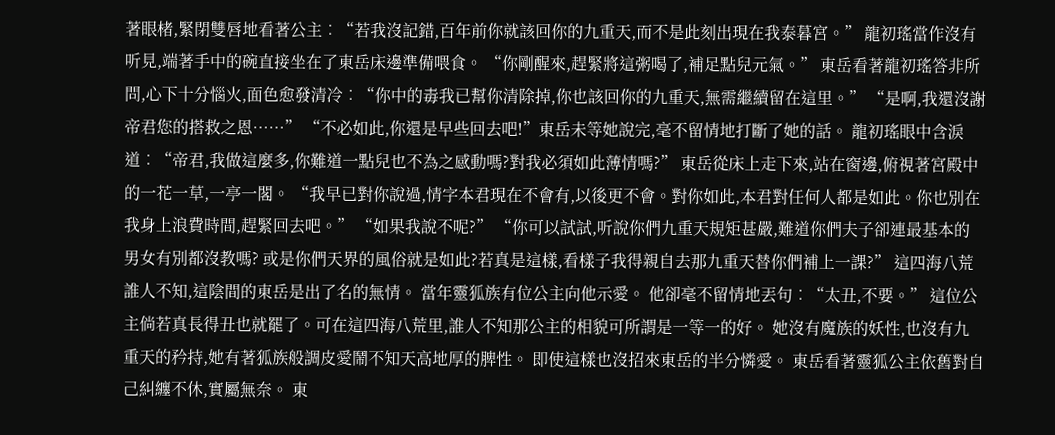著眼楮,緊閉雙唇地看著公主︰“若我沒記錯,百年前你就該回你的九重天,而不是此刻出現在我泰暮宮。” 龍初瑤當作沒有听見,端著手中的碗直接坐在了東岳床邊準備喂食。 “你剛醒來,趕緊將這粥喝了,補足點兒元氣。” 東岳看著龍初瑤答非所問,心下十分惱火,面色愈發清冷︰“你中的毒我已幫你清除掉,你也該回你的九重天,無需繼續留在這里。” “是啊,我還沒謝帝君您的搭救之恩……” “不必如此,你還是早些回去吧!”東岳未等她說完,毫不留情地打斷了她的話。 龍初瑤眼中含淚道︰“帝君,我做這麼多,你難道一點兒也不為之感動嗎?對我必須如此薄情嗎?” 東岳從床上走下來,站在窗邊,俯視著宮殿中的一花一草,一亭一閣。 “我早已對你說過,情字本君現在不會有,以後更不會。對你如此,本君對任何人都是如此。你也別在我身上浪費時間,趕緊回去吧。” “如果我說不呢?” “你可以試試,听說你們九重天規矩甚嚴,難道你們夫子卻連最基本的男女有別都沒教嗎? 或是你們天界的風俗就是如此?若真是這樣,看樣子我得親自去那九重天替你們補上一課?” 這四海八荒誰人不知,這陰間的東岳是出了名的無情。 當年靈狐族有位公主向他示愛。 他卻毫不留情地丟句︰“太丑,不要。” 這位公主倘若真長得丑也就罷了。可在這四海八荒里,誰人不知那公主的相貌可所謂是一等一的好。 她沒有魔族的妖性,也沒有九重天的矜持,她有著狐族般調皮愛鬧不知天高地厚的脾性。 即使這樣也沒招來東岳的半分憐愛。 東岳看著靈狐公主依舊對自己糾纏不休,實屬無奈。 東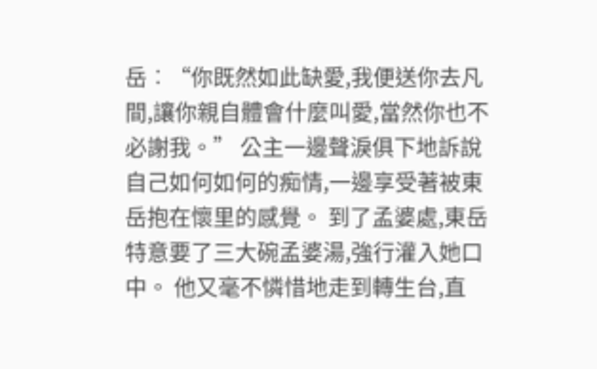岳︰“你既然如此缺愛,我便送你去凡間,讓你親自體會什麼叫愛,當然你也不必謝我。” 公主一邊聲淚俱下地訴說自己如何如何的痴情,一邊享受著被東岳抱在懷里的感覺。 到了孟婆處,東岳特意要了三大碗孟婆湯,強行灌入她口中。 他又毫不憐惜地走到轉生台,直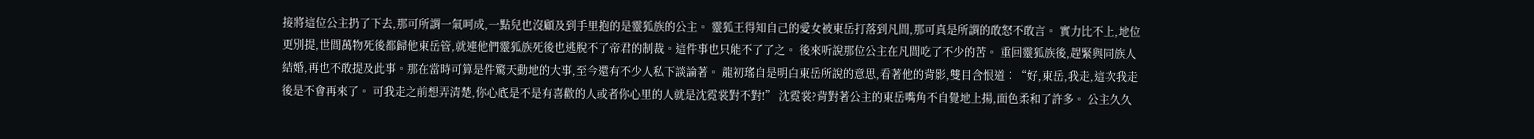接將這位公主扔了下去,那可所謂一氣呵成,一點兒也沒顧及到手里抱的是靈狐族的公主。 靈狐王得知自己的愛女被東岳打落到凡間,那可真是所謂的敢怒不敢言。 實力比不上,地位更別提,世間萬物死後都歸他東岳管,就連他們靈狐族死後也逃脫不了帝君的制裁。這件事也只能不了了之。 後來听說那位公主在凡間吃了不少的苦。 重回靈狐族後,趕緊與同族人結婚,再也不敢提及此事。那在當時可算是件驚天動地的大事,至今還有不少人私下談論著。 龍初瑤自是明白東岳所說的意思,看著他的背影,雙目含恨道︰“好,東岳,我走,這次我走後是不會再來了。 可我走之前想弄清楚,你心底是不是有喜歡的人或者你心里的人就是沈霓裳對不對!” 沈霓裳?背對著公主的東岳嘴角不自覺地上揚,面色柔和了許多。 公主久久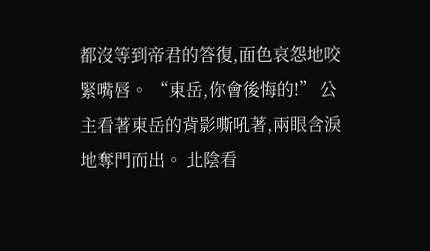都沒等到帝君的答復,面色哀怨地咬緊嘴唇。 “東岳,你會後悔的!” 公主看著東岳的背影嘶吼著,兩眼含淚地奪門而出。 北陰看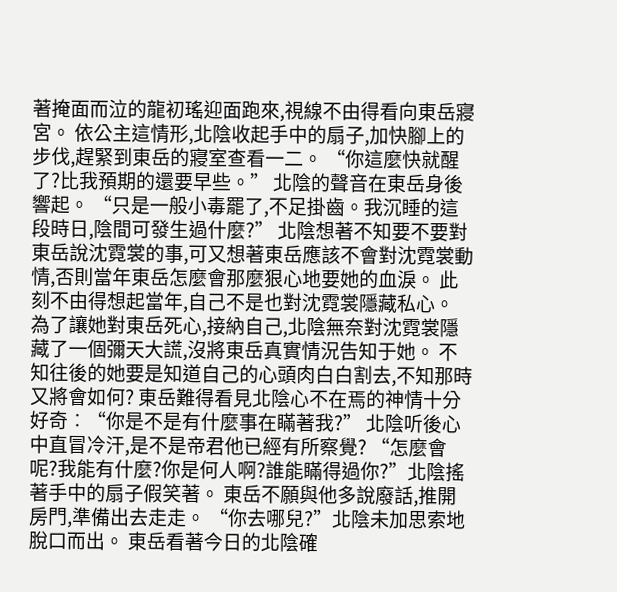著掩面而泣的龍初瑤迎面跑來,視線不由得看向東岳寢宮。 依公主這情形,北陰收起手中的扇子,加快腳上的步伐,趕緊到東岳的寢室查看一二。 “你這麼快就醒了?比我預期的還要早些。” 北陰的聲音在東岳身後響起。 “只是一般小毒罷了,不足掛齒。我沉睡的這段時日,陰間可發生過什麼?” 北陰想著不知要不要對東岳說沈霓裳的事,可又想著東岳應該不會對沈霓裳動情,否則當年東岳怎麼會那麼狠心地要她的血淚。 此刻不由得想起當年,自己不是也對沈霓裳隱藏私心。 為了讓她對東岳死心,接納自己,北陰無奈對沈霓裳隱藏了一個彌天大謊,沒將東岳真實情況告知于她。 不知往後的她要是知道自己的心頭肉白白割去,不知那時又將會如何? 東岳難得看見北陰心不在焉的神情十分好奇︰“你是不是有什麼事在瞞著我?” 北陰听後心中直冒冷汗,是不是帝君他已經有所察覺? “怎麼會呢?我能有什麼?你是何人啊?誰能瞞得過你?”北陰搖著手中的扇子假笑著。 東岳不願與他多說廢話,推開房門,準備出去走走。 “你去哪兒?”北陰未加思索地脫口而出。 東岳看著今日的北陰確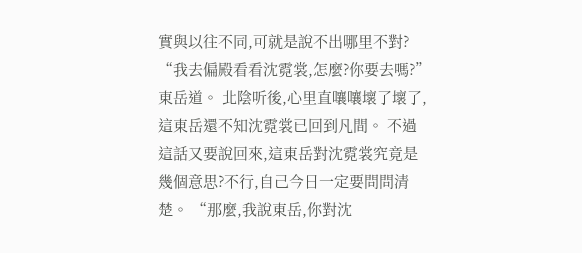實與以往不同,可就是說不出哪里不對? “我去偏殿看看沈霓裳,怎麼?你要去嗎?”東岳道。 北陰听後,心里直嚷嚷壞了壞了,這東岳還不知沈霓裳已回到凡間。 不過這話又要說回來,這東岳對沈霓裳究竟是幾個意思?不行,自己今日一定要問問清楚。 “那麼,我說東岳,你對沈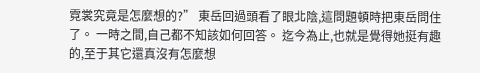霓裳究竟是怎麼想的?” 東岳回過頭看了眼北陰,這問題頓時把東岳問住了。 一時之間,自己都不知該如何回答。 迄今為止,也就是覺得她挺有趣的,至于其它還真沒有怎麼想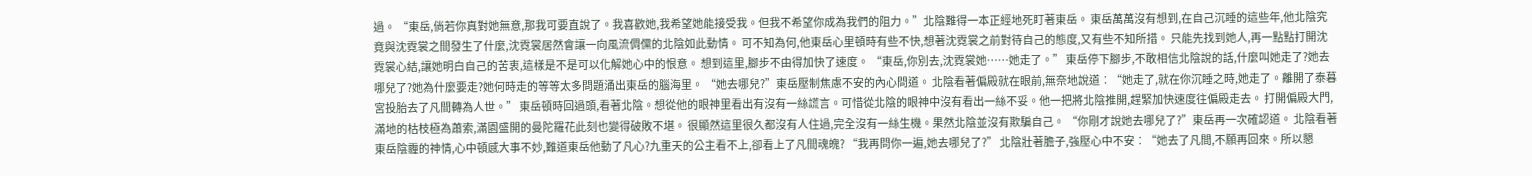過。 “東岳,倘若你真對她無意,那我可要直說了。我喜歡她,我希望她能接受我。但我不希望你成為我們的阻力。”北陰難得一本正經地死盯著東岳。 東岳萬萬沒有想到,在自己沉睡的這些年,他北陰究竟與沈霓裳之間發生了什麼,沈霓裳居然會讓一向風流倜儻的北陰如此動情。 可不知為何,他東岳心里頓時有些不快,想著沈霓裳之前對待自己的態度,又有些不知所措。 只能先找到她人,再一點點打開沈霓裳心結,讓她明白自己的苦衷,這樣是不是可以化解她心中的恨意。 想到這里,腳步不由得加快了速度。 “東岳,你別去,沈霓裳她……她走了。” 東岳停下腳步,不敢相信北陰說的話,什麼叫她走了?她去哪兒了?她為什麼要走?她何時走的等等太多問題涌出東岳的腦海里。 “她去哪兒?”東岳壓制焦慮不安的內心問道。 北陰看著偏殿就在眼前,無奈地說道︰“她走了,就在你沉睡之時,她走了。離開了泰暮宮投胎去了凡間轉為人世。” 東岳頓時回過頭,看著北陰。想從他的眼神里看出有沒有一絲謊言。可惜從北陰的眼神中沒有看出一絲不妥。他一把將北陰推開,趕緊加快速度往偏殿走去。 打開偏殿大門,滿地的枯枝極為蕭索,滿園盛開的曼陀羅花此刻也變得破敗不堪。 很顯然這里很久都沒有人住過,完全沒有一絲生機。果然北陰並沒有欺騙自己。 “你剛才說她去哪兒了?”東岳再一次確認道。 北陰看著東岳陰霾的神情,心中頓感大事不妙,難道東岳他動了凡心?九重天的公主看不上,卻看上了凡間魂魄? “我再問你一遍,她去哪兒了?” 北陰壯著膽子,強壓心中不安︰“她去了凡間,不願再回來。所以懇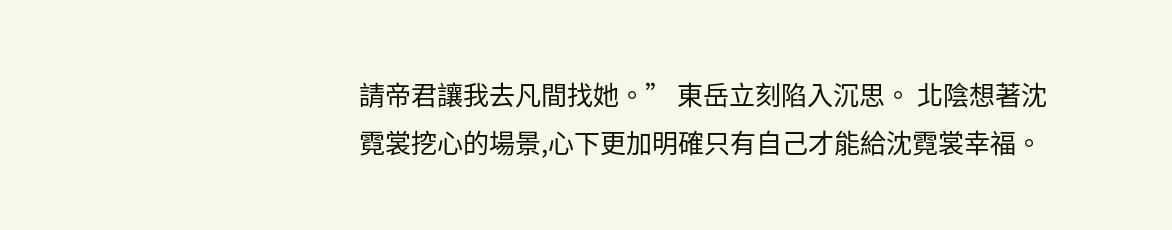請帝君讓我去凡間找她。” 東岳立刻陷入沉思。 北陰想著沈霓裳挖心的場景,心下更加明確只有自己才能給沈霓裳幸福。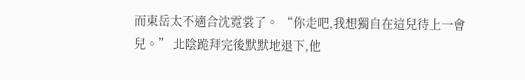而東岳太不適合沈霓裳了。 “你走吧,我想獨自在這兒待上一會兒。” 北陰跪拜完後默默地退下,他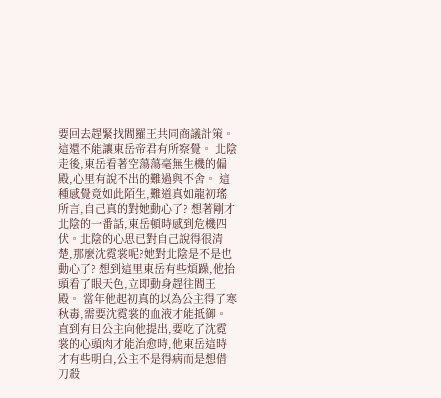要回去趕緊找閻羅王共同商議計策。這還不能讓東岳帝君有所察覺。 北陰走後,東岳看著空蕩蕩毫無生機的偏殿,心里有說不出的難過與不舍。 這種感覺竟如此陌生,難道真如龍初瑤所言,自己真的對她動心了? 想著剛才北陰的一番話,東岳頓時感到危機四伏。北陰的心思已對自己說得很清楚,那麼沈霓裳呢?她對北陰是不是也動心了? 想到這里東岳有些煩躁,他抬頭看了眼天色,立即動身趕往閻王殿。 當年他起初真的以為公主得了寒秋毒,需要沈霓裳的血液才能抵御。 直到有日公主向他提出,要吃了沈霓裳的心頭肉才能治愈時,他東岳這時才有些明白,公主不是得病而是想借刀殺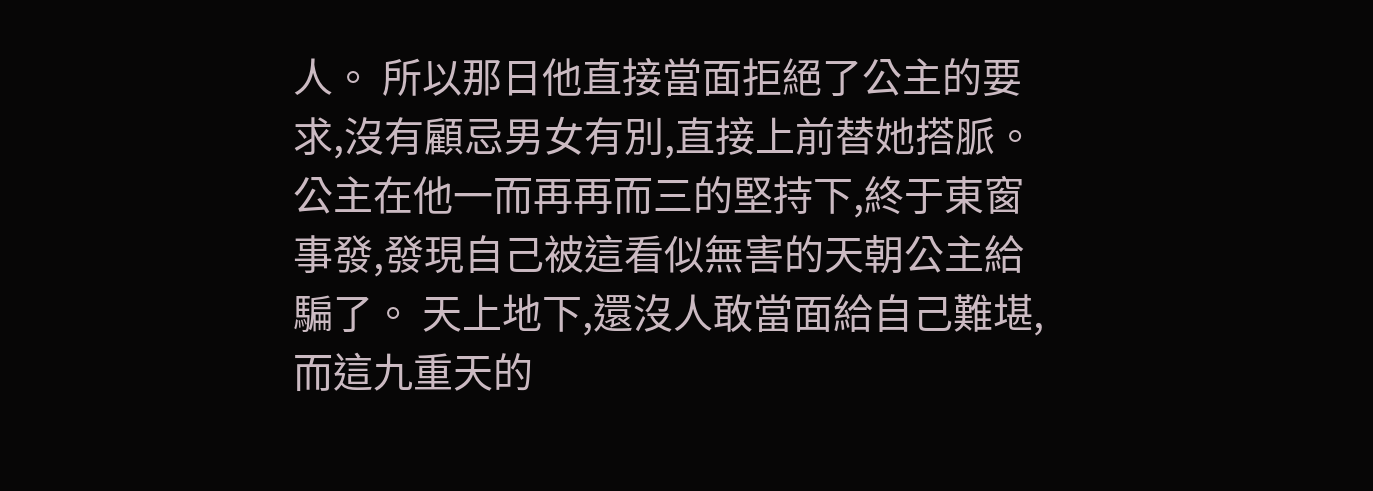人。 所以那日他直接當面拒絕了公主的要求,沒有顧忌男女有別,直接上前替她搭脈。 公主在他一而再再而三的堅持下,終于東窗事發,發現自己被這看似無害的天朝公主給騙了。 天上地下,還沒人敢當面給自己難堪,而這九重天的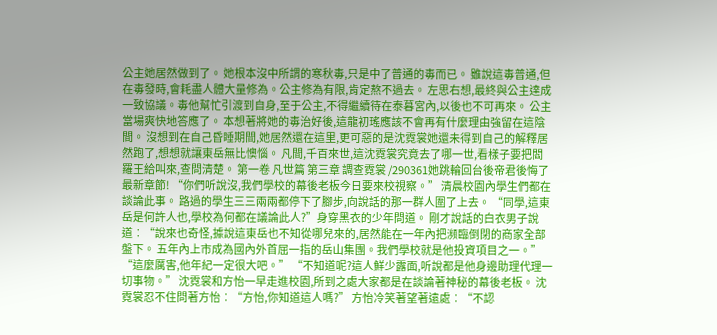公主她居然做到了。 她根本沒中所謂的寒秋毒,只是中了普通的毒而已。 雖說這毒普通,但在毒發時,會耗盡人體大量修為。公主修為有限,肯定熬不過去。 左思右想,最終與公主達成一致協議。毒他幫忙引渡到自身,至于公主,不得繼續待在泰暮宮內,以後也不可再來。 公主當場爽快地答應了。 本想著將她的毒治好後,這龍初瑤應該不會再有什麼理由強留在這陰間。 沒想到在自己昏睡期間,她居然還在這里,更可惡的是沈霓裳她還未得到自己的解釋居然跑了,想想就讓東岳無比懊惱。 凡間,千百來世,這沈霓裳究竟去了哪一世,看樣子要把閻羅王給叫來,查問清楚。 第一卷 凡世篇 第三章 調查霓裳 /290361她跳輪回台後帝君後悔了最新章節! “你們听說沒,我們學校的幕後老板今日要來校視察。” 清晨校園內學生們都在談論此事。 路過的學生三三兩兩都停下了腳步,向說話的那一群人圍了上去。 “同學,這東岳是何許人也,學校為何都在議論此人?”身穿黑衣的少年問道。 剛才說話的白衣男子說道︰“說來也奇怪,據說這東岳也不知從哪兒來的,居然能在一年內把瀕臨倒閉的商家全部盤下。 五年內上市成為國內外首屈一指的岳山集團。我們學校就是他投資項目之一。” “這麼厲害,他年紀一定很大吧。” “不知道呢?這人鮮少露面,听說都是他身邊助理代理一切事物。” 沈霓裳和方怡一早走進校園,所到之處大家都是在談論著神秘的幕後老板。 沈霓裳忍不住問著方怡︰“方怡,你知道這人嗎?” 方怡冷笑著望著遠處︰“不認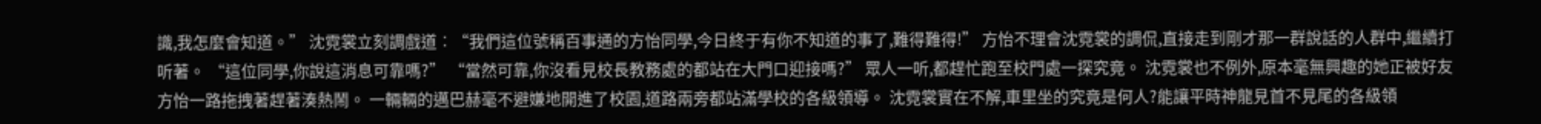識,我怎麼會知道。” 沈霓裳立刻調戲道︰“我們這位號稱百事通的方怡同學,今日終于有你不知道的事了,難得難得!” 方怡不理會沈霓裳的調侃,直接走到剛才那一群說話的人群中,繼續打听著。 “這位同學,你說這消息可靠嗎?” “當然可靠,你沒看見校長教務處的都站在大門口迎接嗎?” 眾人一听,都趕忙跑至校門處一探究竟。 沈霓裳也不例外,原本毫無興趣的她正被好友方怡一路拖拽著趕著湊熱鬧。 一輛輛的邁巴赫毫不避嫌地開進了校園,道路兩旁都站滿學校的各級領導。 沈霓裳實在不解,車里坐的究竟是何人?能讓平時神龍見首不見尾的各級領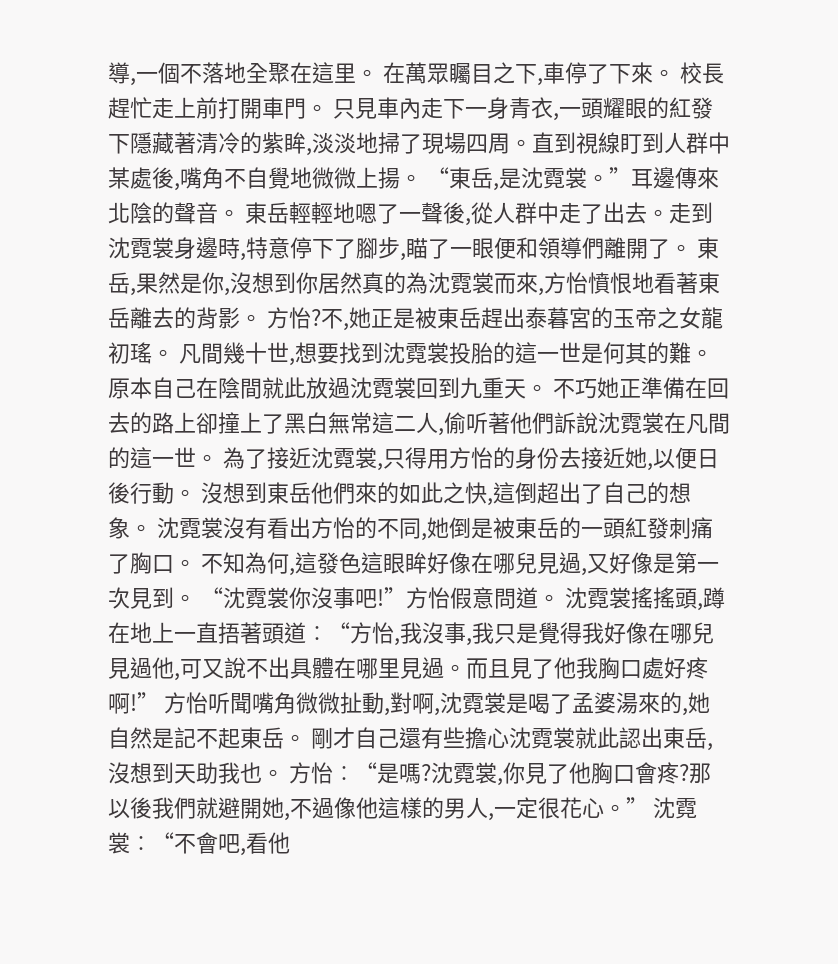導,一個不落地全聚在這里。 在萬眾矚目之下,車停了下來。 校長趕忙走上前打開車門。 只見車內走下一身青衣,一頭耀眼的紅發下隱藏著清冷的紫眸,淡淡地掃了現場四周。直到視線盯到人群中某處後,嘴角不自覺地微微上揚。 “東岳,是沈霓裳。”耳邊傳來北陰的聲音。 東岳輕輕地嗯了一聲後,從人群中走了出去。走到沈霓裳身邊時,特意停下了腳步,瞄了一眼便和領導們離開了。 東岳,果然是你,沒想到你居然真的為沈霓裳而來,方怡憤恨地看著東岳離去的背影。 方怡?不,她正是被東岳趕出泰暮宮的玉帝之女龍初瑤。 凡間幾十世,想要找到沈霓裳投胎的這一世是何其的難。原本自己在陰間就此放過沈霓裳回到九重天。 不巧她正準備在回去的路上卻撞上了黑白無常這二人,偷听著他們訴說沈霓裳在凡間的這一世。 為了接近沈霓裳,只得用方怡的身份去接近她,以便日後行動。 沒想到東岳他們來的如此之快,這倒超出了自己的想象。 沈霓裳沒有看出方怡的不同,她倒是被東岳的一頭紅發刺痛了胸口。 不知為何,這發色這眼眸好像在哪兒見過,又好像是第一次見到。 “沈霓裳你沒事吧!”方怡假意問道。 沈霓裳搖搖頭,蹲在地上一直捂著頭道︰“方怡,我沒事,我只是覺得我好像在哪兒見過他,可又說不出具體在哪里見過。而且見了他我胸口處好疼啊!” 方怡听聞嘴角微微扯動,對啊,沈霓裳是喝了孟婆湯來的,她自然是記不起東岳。 剛才自己還有些擔心沈霓裳就此認出東岳,沒想到天助我也。 方怡︰“是嗎?沈霓裳,你見了他胸口會疼?那以後我們就避開她,不過像他這樣的男人,一定很花心。” 沈霓裳︰“不會吧,看他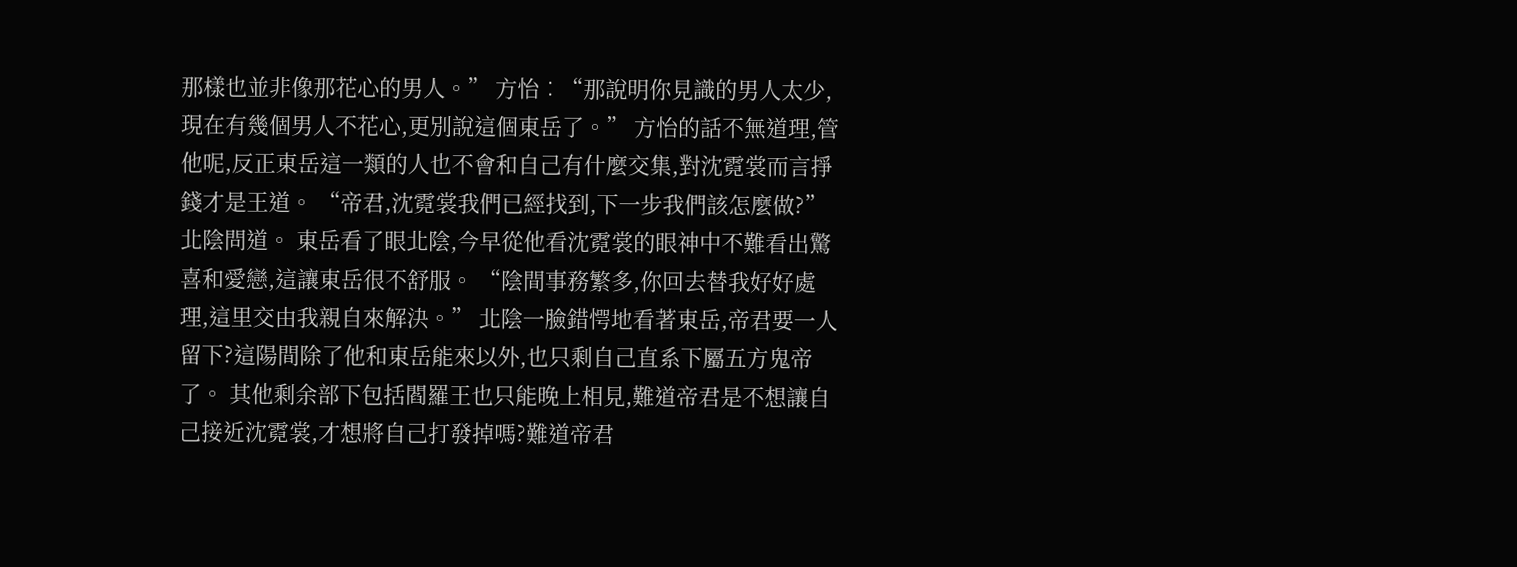那樣也並非像那花心的男人。” 方怡︰“那說明你見識的男人太少,現在有幾個男人不花心,更別說這個東岳了。” 方怡的話不無道理,管他呢,反正東岳這一類的人也不會和自己有什麼交集,對沈霓裳而言掙錢才是王道。 “帝君,沈霓裳我們已經找到,下一步我們該怎麼做?”北陰問道。 東岳看了眼北陰,今早從他看沈霓裳的眼神中不難看出驚喜和愛戀,這讓東岳很不舒服。 “陰間事務繁多,你回去替我好好處理,這里交由我親自來解決。” 北陰一臉錯愕地看著東岳,帝君要一人留下?這陽間除了他和東岳能來以外,也只剩自己直系下屬五方鬼帝了。 其他剩余部下包括閻羅王也只能晚上相見,難道帝君是不想讓自己接近沈霓裳,才想將自己打發掉嗎?難道帝君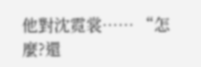他對沈霓裳…… “怎麼?還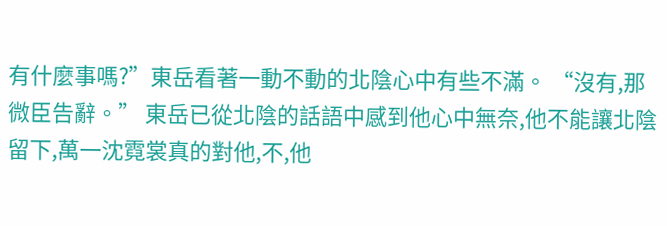有什麼事嗎?”東岳看著一動不動的北陰心中有些不滿。 “沒有,那微臣告辭。” 東岳已從北陰的話語中感到他心中無奈,他不能讓北陰留下,萬一沈霓裳真的對他,不,他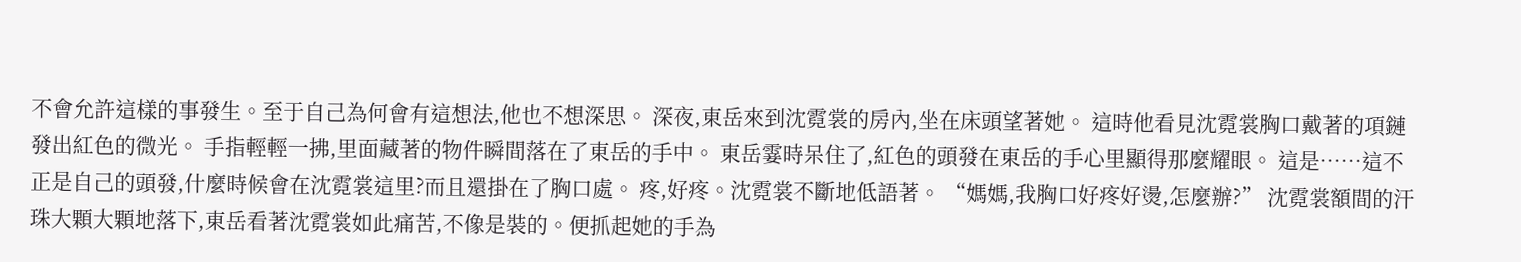不會允許這樣的事發生。至于自己為何會有這想法,他也不想深思。 深夜,東岳來到沈霓裳的房內,坐在床頭望著她。 這時他看見沈霓裳胸口戴著的項鏈發出紅色的微光。 手指輕輕一拂,里面藏著的物件瞬間落在了東岳的手中。 東岳霎時呆住了,紅色的頭發在東岳的手心里顯得那麼耀眼。 這是……這不正是自己的頭發,什麼時候會在沈霓裳這里?而且還掛在了胸口處。 疼,好疼。沈霓裳不斷地低語著。 “媽媽,我胸口好疼好燙,怎麼辦?” 沈霓裳額間的汗珠大顆大顆地落下,東岳看著沈霓裳如此痛苦,不像是裝的。便抓起她的手為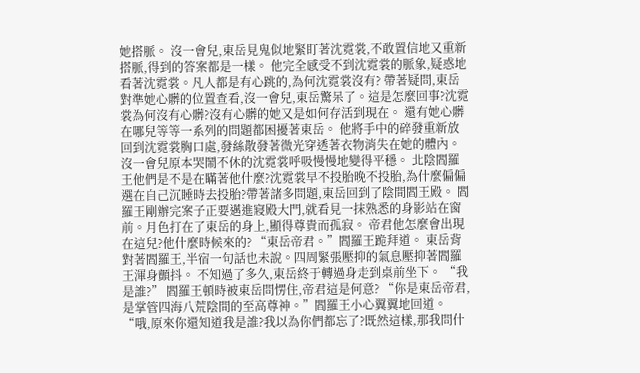她搭脈。 沒一會兒,東岳見鬼似地緊盯著沈霓裳,不敢置信地又重新搭脈,得到的答案都是一樣。 他完全感受不到沈霓裳的脈象,疑惑地看著沈霓裳。凡人都是有心跳的,為何沈霓裳沒有? 帶著疑問,東岳對準她心髒的位置查看,沒一會兒,東岳驚呆了。這是怎麼回事?沈霓裳為何沒有心髒?沒有心髒的她又是如何存活到現在。 還有她心髒在哪兒等等一系列的問題都困擾著東岳。 他將手中的碎發重新放回到沈霓裳胸口處,發絲散發著微光穿透著衣物消失在她的體內。 沒一會兒原本哭鬧不休的沈霓裳呼吸慢慢地變得平穩。 北陰閻羅王他們是不是在瞞著他什麼?沈霓裳早不投胎晚不投胎,為什麼偏偏選在自己沉睡時去投胎?帶著諸多問題,東岳回到了陰間閻王殿。 閻羅王剛辦完案子正要邁進寢殿大門,就看見一抹熟悉的身影站在窗前。月色打在了東岳的身上,顯得尊貴而孤寂。 帝君他怎麼會出現在這兒?他什麼時候來的? “東岳帝君。”閻羅王跪拜道。 東岳背對著閻羅王,半宿一句話也未說。四周緊張壓抑的氣息壓抑著閻羅王渾身顫抖。 不知過了多久,東岳終于轉過身走到桌前坐下。 “我是誰?” 閻羅王頓時被東岳問愣住,帝君這是何意? “你是東岳帝君,是掌管四海八荒陰間的至高尊神。”閻羅王小心翼翼地回道。 “哦,原來你還知道我是誰?我以為你們都忘了?既然這樣,那我問什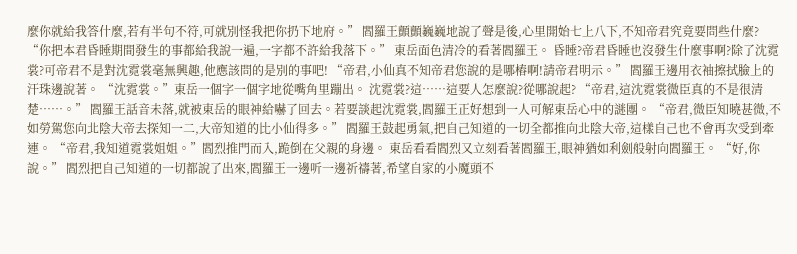麼你就給我答什麼,若有半句不符,可就別怪我把你扔下地府。” 閻羅王顫顫巍巍地說了聲是後,心里開始七上八下,不知帝君究竟要問些什麼? “你把本君昏睡期間發生的事都給我說一遍,一字都不許給我落下。” 東岳面色清冷的看著閻羅王。 昏睡?帝君昏睡也沒發生什麼事啊?除了沈霓裳?可帝君不是對沈霓裳毫無興趣,他應該問的是別的事吧! “帝君,小仙真不知帝君您說的是哪樁啊!請帝君明示。” 閻羅王邊用衣袖擦拭臉上的汗珠邊說著。 “沈霓裳。”東岳一個字一個字地從嘴角里蹦出。 沈霓裳?這……這要人怎麼說?從哪說起? “帝君,這沈霓裳微臣真的不是很清楚……。” 閻羅王話音未落,就被東岳的眼神給嚇了回去。若要談起沈霓裳,閻羅王正好想到一人可解東岳心中的謎團。 “帝君,微臣知曉甚微,不如勞駕您向北陰大帝去探知一二,大帝知道的比小仙得多。” 閻羅王鼓起勇氣,把自己知道的一切全都推向北陰大帝,這樣自己也不會再次受到牽連。 “帝君,我知道霓裳姐姐。”閻烈推門而入,跪倒在父親的身邊。 東岳看看閻烈又立刻看著閻羅王,眼神猶如利劍般射向閻羅王。 “好,你說。” 閻烈把自己知道的一切都說了出來,閻羅王一邊听一邊祈禱著,希望自家的小魔頭不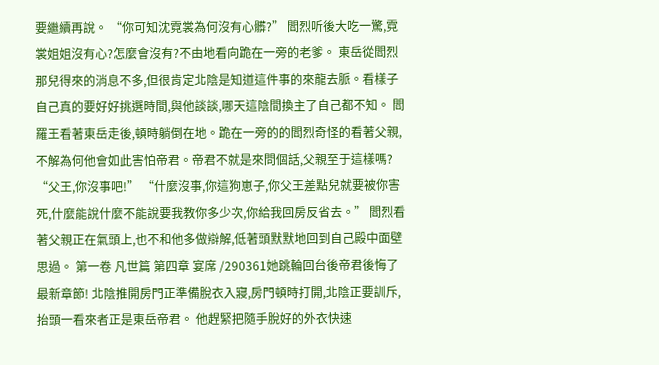要繼續再說。 “你可知沈霓裳為何沒有心髒?” 閻烈听後大吃一驚,霓裳姐姐沒有心?怎麼會沒有?不由地看向跪在一旁的老爹。 東岳從閻烈那兒得來的消息不多,但很肯定北陰是知道這件事的來龍去脈。看樣子自己真的要好好挑選時間,與他談談,哪天這陰間換主了自己都不知。 閻羅王看著東岳走後,頓時躺倒在地。跪在一旁的的閻烈奇怪的看著父親,不解為何他會如此害怕帝君。帝君不就是來問個話,父親至于這樣嗎? “父王,你沒事吧!” “什麼沒事,你這狗崽子,你父王差點兒就要被你害死,什麼能說什麼不能說要我教你多少次,你給我回房反省去。” 閻烈看著父親正在氣頭上,也不和他多做辯解,低著頭默默地回到自己殿中面壁思過。 第一卷 凡世篇 第四章 宴席 /290361她跳輪回台後帝君後悔了最新章節! 北陰推開房門正準備脫衣入寢,房門頓時打開,北陰正要訓斥,抬頭一看來者正是東岳帝君。 他趕緊把隨手脫好的外衣快速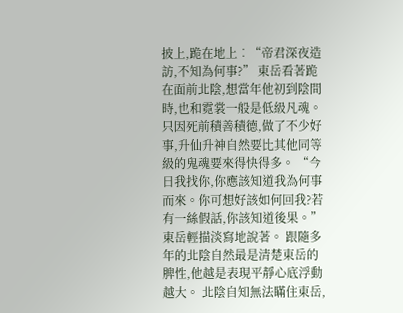披上,跪在地上︰“帝君深夜造訪,不知為何事?” 東岳看著跪在面前北陰,想當年他初到陰間時,也和霓裳一般是低級凡魂。 只因死前積善積德,做了不少好事,升仙升神自然要比其他同等級的鬼魂要來得快得多。 “今日我找你,你應該知道我為何事而來。你可想好該如何回我?若有一絲假話,你該知道後果。”東岳輕描淡寫地說著。 跟隨多年的北陰自然最是清楚東岳的脾性,他越是表現平靜心底浮動越大。 北陰自知無法瞞住東岳,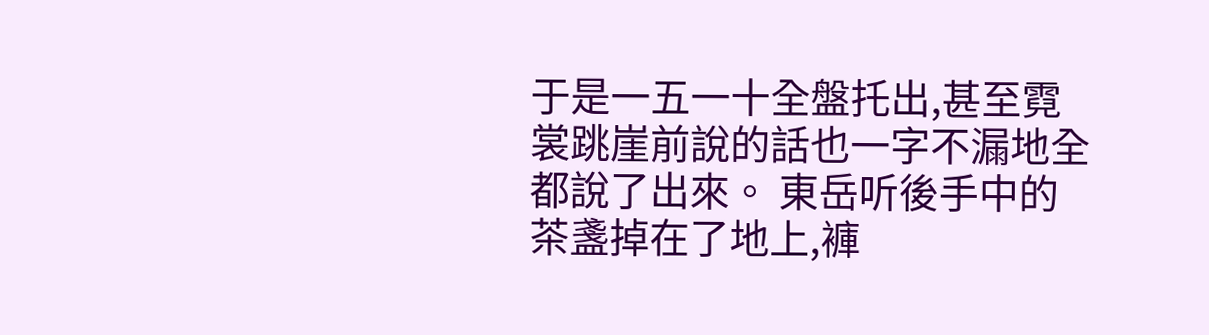于是一五一十全盤托出,甚至霓裳跳崖前說的話也一字不漏地全都說了出來。 東岳听後手中的茶盞掉在了地上,褲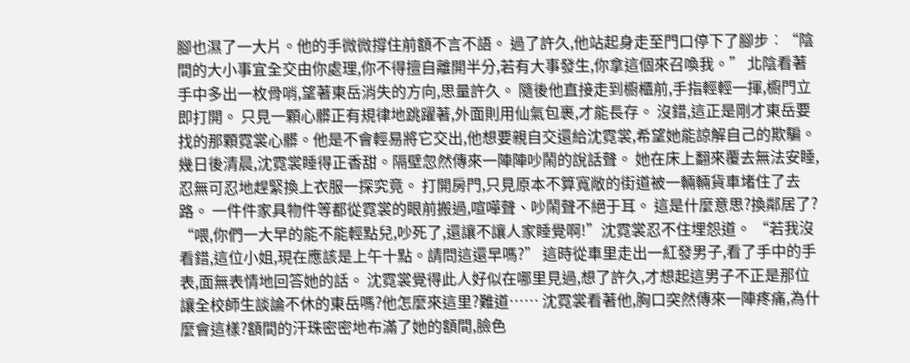腳也濕了一大片。他的手微微撐住前額不言不語。 過了許久,他站起身走至門口停下了腳步︰“陰間的大小事宜全交由你處理,你不得擅自離開半分,若有大事發生,你拿這個來召喚我。” 北陰看著手中多出一枚骨哨,望著東岳消失的方向,思量許久。 隨後他直接走到櫥櫃前,手指輕輕一揮,櫥門立即打開。 只見一顆心髒正有規律地跳躍著,外面則用仙氣包裹,才能長存。 沒錯,這正是剛才東岳要找的那顆霓裳心髒。他是不會輕易將它交出,他想要親自交還給沈霓裳,希望她能諒解自己的欺騙。 幾日後清晨,沈霓裳睡得正香甜。隔壁忽然傳來一陣陣吵鬧的說話聲。 她在床上翻來覆去無法安睡,忍無可忍地趕緊換上衣服一探究竟。 打開房門,只見原本不算寬敞的街道被一輛輛貨車堵住了去路。 一件件家具物件等都從霓裳的眼前搬過,喧嘩聲、吵鬧聲不絕于耳。 這是什麼意思?換鄰居了? “喂,你們一大早的能不能輕點兒,吵死了,還讓不讓人家睡覺啊!”沈霓裳忍不住埋怨道。 “若我沒看錯,這位小姐,現在應該是上午十點。請問這還早嗎?” 這時從車里走出一紅發男子,看了手中的手表,面無表情地回答她的話。 沈霓裳覺得此人好似在哪里見過,想了許久,才想起這男子不正是那位讓全校師生談論不休的東岳嗎?他怎麼來這里?難道…… 沈霓裳看著他,胸口突然傳來一陣疼痛,為什麼會這樣?額間的汗珠密密地布滿了她的額間,臉色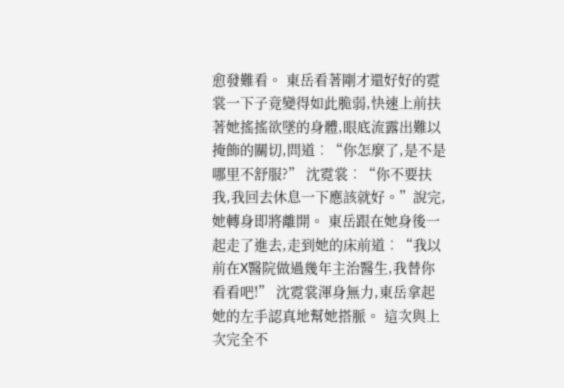愈發難看。 東岳看著剛才還好好的霓裳一下子竟變得如此脆弱,快速上前扶著她搖搖欲墜的身體,眼底流露出難以掩飾的關切,問道︰“你怎麼了,是不是哪里不舒服?” 沈霓裳︰“你不要扶我,我回去休息一下應該就好。”說完,她轉身即將離開。 東岳跟在她身後一起走了進去,走到她的床前道︰“我以前在X醫院做過幾年主治醫生,我替你看看吧!” 沈霓裳渾身無力,東岳拿起她的左手認真地幫她搭脈。 這次與上次完全不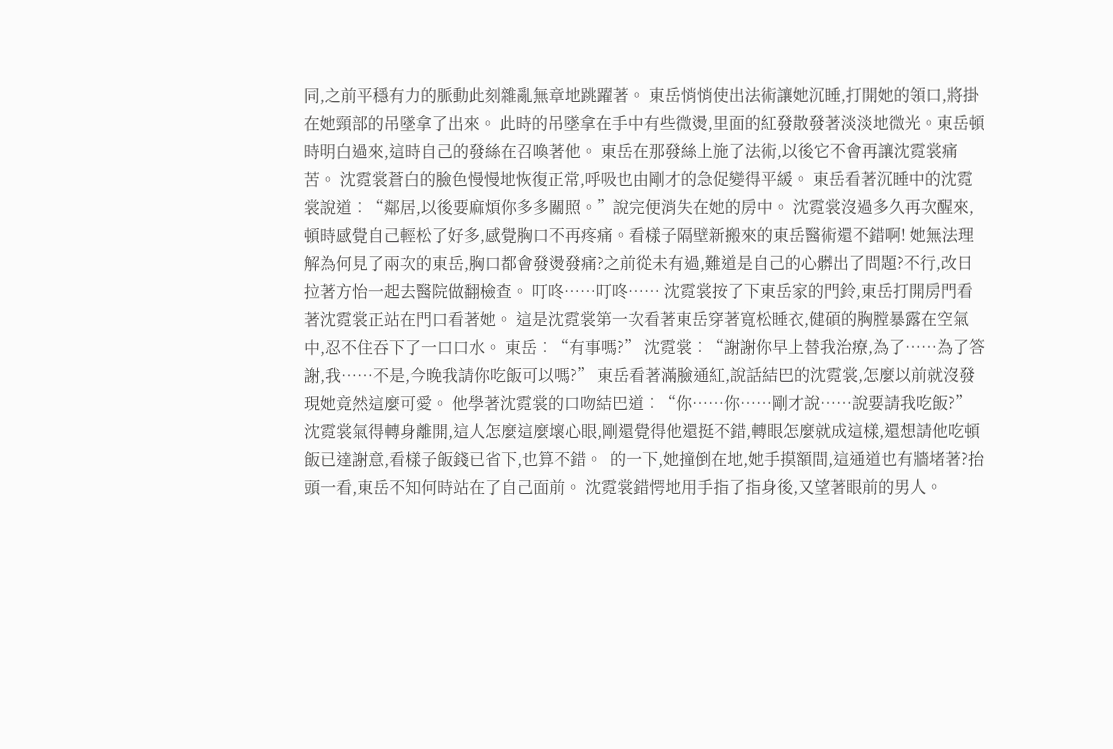同,之前平穩有力的脈動此刻雜亂無章地跳躍著。 東岳悄悄使出法術讓她沉睡,打開她的領口,將掛在她頸部的吊墜拿了出來。 此時的吊墜拿在手中有些微燙,里面的紅發散發著淡淡地微光。東岳頓時明白過來,這時自己的發絲在召喚著他。 東岳在那發絲上施了法術,以後它不會再讓沈霓裳痛苦。 沈霓裳蒼白的臉色慢慢地恢復正常,呼吸也由剛才的急促變得平緩。 東岳看著沉睡中的沈霓裳說道︰“鄰居,以後要麻煩你多多關照。”說完便消失在她的房中。 沈霓裳沒過多久再次醒來,頓時感覺自己輕松了好多,感覺胸口不再疼痛。看樣子隔壁新搬來的東岳醫術還不錯啊! 她無法理解為何見了兩次的東岳,胸口都會發燙發痛?之前從未有過,難道是自己的心髒出了問題?不行,改日拉著方怡一起去醫院做翻檢查。 叮咚……叮咚…… 沈霓裳按了下東岳家的門鈴,東岳打開房門看著沈霓裳正站在門口看著她。 這是沈霓裳第一次看著東岳穿著寬松睡衣,健碩的胸膛暴露在空氣中,忍不住吞下了一口口水。 東岳︰“有事嗎?” 沈霓裳︰“謝謝你早上替我治療,為了……為了答謝,我……不是,今晚我請你吃飯可以嗎?” 東岳看著滿臉通紅,說話結巴的沈霓裳,怎麼以前就沒發現她竟然這麼可愛。 他學著沈霓裳的口吻結巴道︰“你……你……剛才說……說要請我吃飯?” 沈霓裳氣得轉身離開,這人怎麼這麼壞心眼,剛還覺得他還挺不錯,轉眼怎麼就成這樣,還想請他吃頓飯已達謝意,看樣子飯錢已省下,也算不錯。  的一下,她撞倒在地,她手摸額間,這通道也有牆堵著?抬頭一看,東岳不知何時站在了自己面前。 沈霓裳錯愕地用手指了指身後,又望著眼前的男人。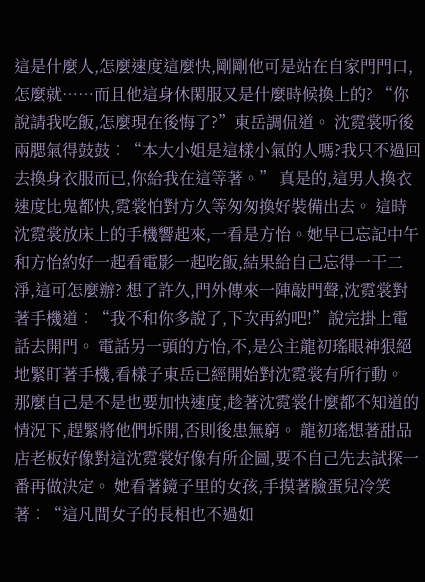這是什麼人,怎麼速度這麼快,剛剛他可是站在自家門門口,怎麼就……而且他這身休閑服又是什麼時候換上的? “你說請我吃飯,怎麼現在後悔了?”東岳調侃道。 沈霓裳听後兩腮氣得鼓鼓︰“本大小姐是這樣小氣的人嗎?我只不過回去換身衣服而已,你給我在這等著。” 真是的,這男人換衣速度比鬼都快,霓裳怕對方久等匆匆換好裝備出去。 這時沈霓裳放床上的手機響起來,一看是方怡。她早已忘記中午和方怡約好一起看電影一起吃飯,結果給自己忘得一干二淨,這可怎麼辦? 想了許久,門外傳來一陣敲門聲,沈霓裳對著手機道︰“我不和你多說了,下次再約吧!”說完掛上電話去開門。 電話另一頭的方怡,不,是公主龍初瑤眼神狠絕地緊盯著手機,看樣子東岳已經開始對沈霓裳有所行動。 那麼自己是不是也要加快速度,趁著沈霓裳什麼都不知道的情況下,趕緊將他們坼開,否則後患無窮。 龍初瑤想著甜品店老板好像對這沈霓裳好像有所企圖,要不自己先去試探一番再做決定。 她看著鏡子里的女孩,手摸著臉蛋兒冷笑著︰“這凡間女子的長相也不過如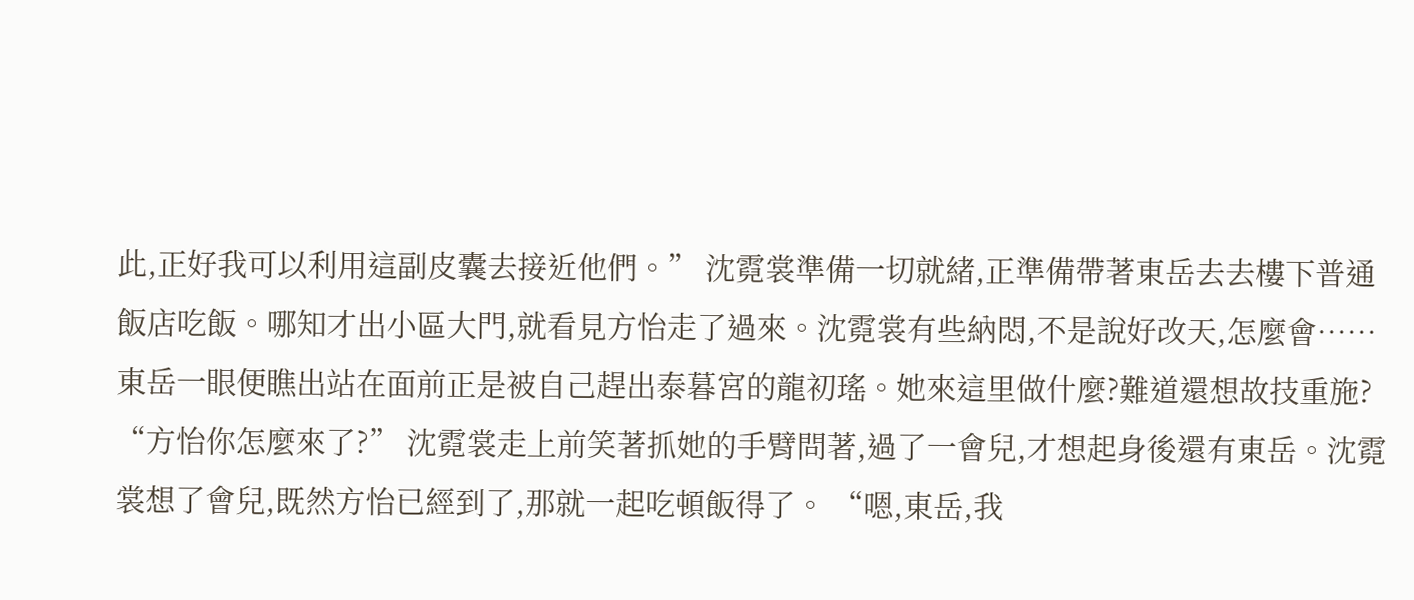此,正好我可以利用這副皮囊去接近他們。” 沈霓裳準備一切就緒,正準備帶著東岳去去樓下普通飯店吃飯。哪知才出小區大門,就看見方怡走了過來。沈霓裳有些納悶,不是說好改天,怎麼會…… 東岳一眼便瞧出站在面前正是被自己趕出泰暮宮的龍初瑤。她來這里做什麼?難道還想故技重施? “方怡你怎麼來了?” 沈霓裳走上前笑著抓她的手臂問著,過了一會兒,才想起身後還有東岳。沈霓裳想了會兒,既然方怡已經到了,那就一起吃頓飯得了。 “嗯,東岳,我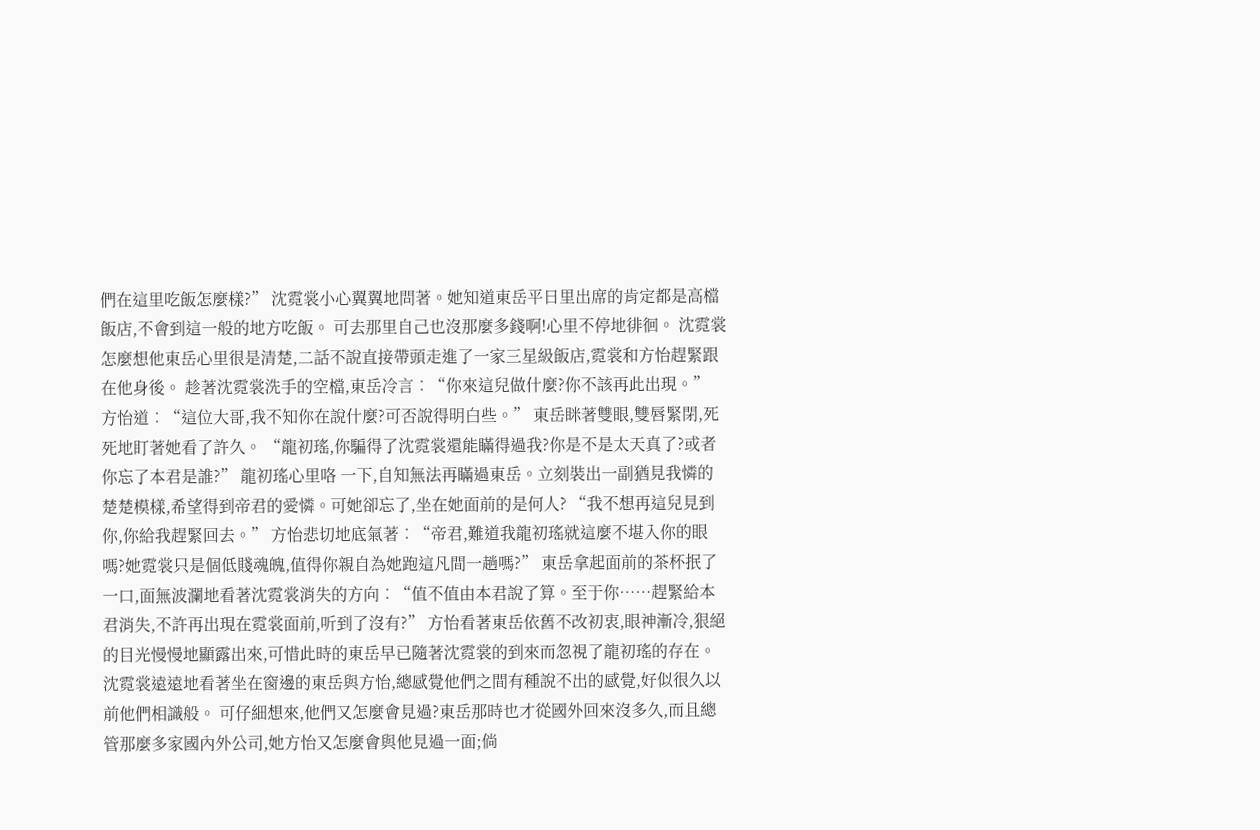們在這里吃飯怎麼樣?” 沈霓裳小心翼翼地問著。她知道東岳平日里出席的肯定都是高檔飯店,不會到這一般的地方吃飯。 可去那里自己也沒那麼多錢啊!心里不停地徘徊。 沈霓裳怎麼想他東岳心里很是清楚,二話不說直接帶頭走進了一家三星級飯店,霓裳和方怡趕緊跟在他身後。 趁著沈霓裳洗手的空檔,東岳冷言︰“你來這兒做什麼?你不該再此出現。” 方怡道︰“這位大哥,我不知你在說什麼?可否說得明白些。” 東岳眯著雙眼,雙唇緊閉,死死地盯著她看了許久。 “龍初瑤,你騙得了沈霓裳還能瞞得過我?你是不是太天真了?或者你忘了本君是誰?” 龍初瑤心里咯 一下,自知無法再瞞過東岳。立刻裝出一副猶見我憐的楚楚模樣,希望得到帝君的愛憐。可她卻忘了,坐在她面前的是何人? “我不想再這兒見到你,你給我趕緊回去。” 方怡悲切地底氣著︰“帝君,難道我龍初瑤就這麼不堪入你的眼嗎?她霓裳只是個低賤魂魄,值得你親自為她跑這凡間一趟嗎?” 東岳拿起面前的茶杯抿了一口,面無波瀾地看著沈霓裳消失的方向︰“值不值由本君說了算。至于你……趕緊給本君消失,不許再出現在霓裳面前,听到了沒有?” 方怡看著東岳依舊不改初衷,眼神漸冷,狠絕的目光慢慢地顯露出來,可惜此時的東岳早已隨著沈霓裳的到來而忽視了龍初瑤的存在。 沈霓裳遠遠地看著坐在窗邊的東岳與方怡,總感覺他們之間有種說不出的感覺,好似很久以前他們相識般。 可仔細想來,他們又怎麼會見過?東岳那時也才從國外回來沒多久,而且總管那麼多家國內外公司,她方怡又怎麼會與他見過一面;倘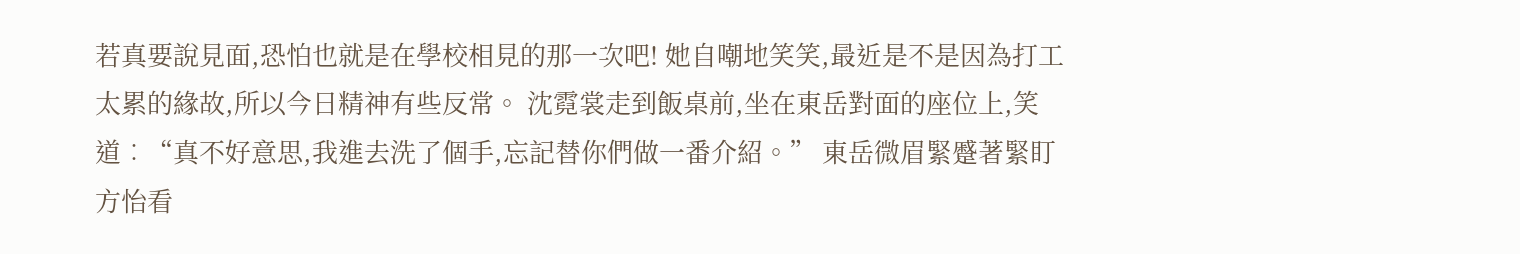若真要說見面,恐怕也就是在學校相見的那一次吧! 她自嘲地笑笑,最近是不是因為打工太累的緣故,所以今日精神有些反常。 沈霓裳走到飯桌前,坐在東岳對面的座位上,笑道︰“真不好意思,我進去洗了個手,忘記替你們做一番介紹。” 東岳微眉緊蹙著緊盯方怡看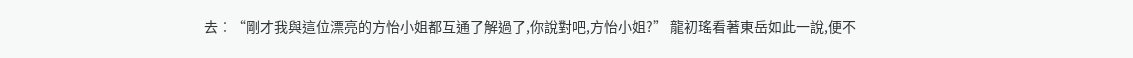去︰“剛才我與這位漂亮的方怡小姐都互通了解過了,你說對吧,方怡小姐?” 龍初瑤看著東岳如此一說,便不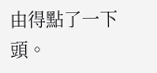由得點了一下頭。